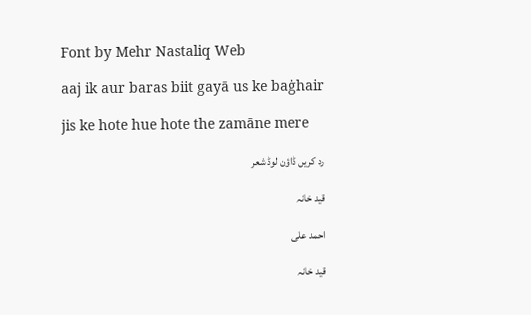Font by Mehr Nastaliq Web

aaj ik aur baras biit gayā us ke baġhair

jis ke hote hue hote the zamāne mere

رد کریں ڈاؤن لوڈ شعر

قید خانہ

احمد علی

قید خانہ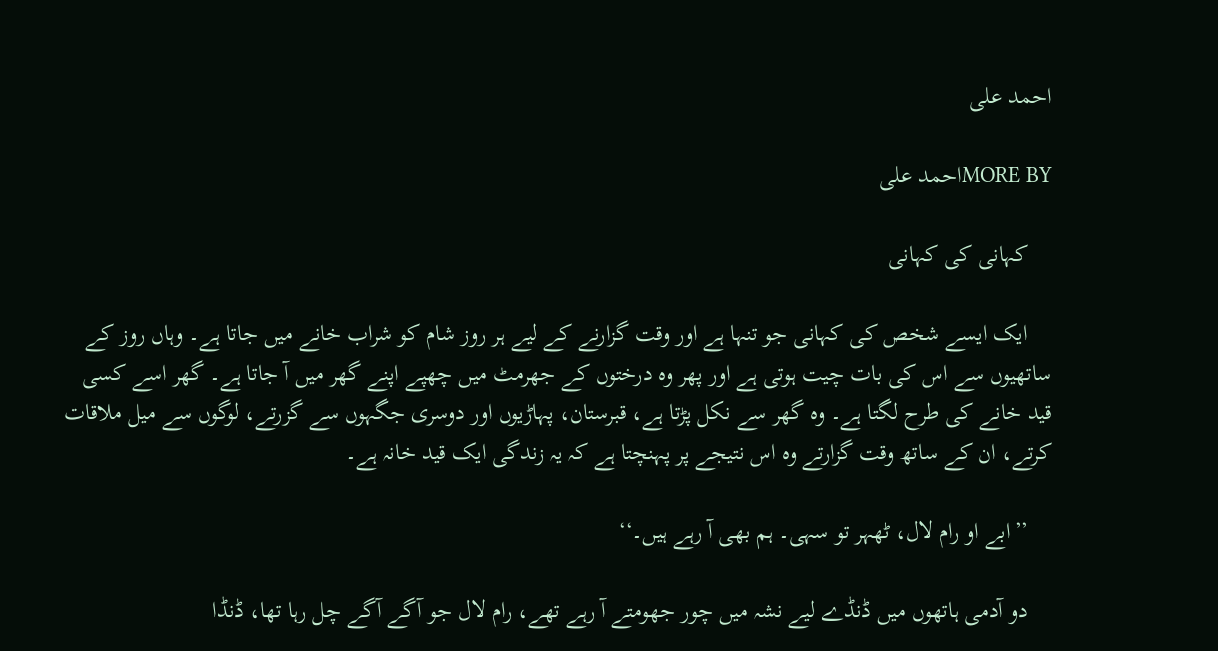احمد علی

MORE BYاحمد علی

    کہانی کی کہانی

    ایک ایسے شخص کی کہانی جو تنہا ہے اور وقت گزارنے کے لیے ہر روز شام کو شراب خانے میں جاتا ہے۔ وہاں روز کے ساتھیوں سے اس کی بات چیت ہوتی ہے اور پھر وہ درختوں کے جھرمٹ میں چھپے اپنے گھر میں آ جاتا ہے۔ گھر اسے کسی قید خانے کی طرح لگتا ہے۔ وہ گھر سے نکل پڑتا ہے، قبرستان، پہاڑیوں اور دوسری جگہوں سے گزرتے، لوگوں سے میل ملاقات کرتے، ان کے ساتھ وقت گزارتے وہ اس نتیجے پر پہنچتا ہے کہ یہ زندگی ایک قید خانہ ہے۔

    ’’ابے او رام لال، ٹھہر تو سہی۔ ہم بھی آ رہے ہیں۔‘‘

    دو آدمی ہاتھوں میں ڈنڈے لیے نشہ میں چور جھومتے آ رہے تھے، رام لال جو آگے آگے چل رہا تھا، ڈنڈا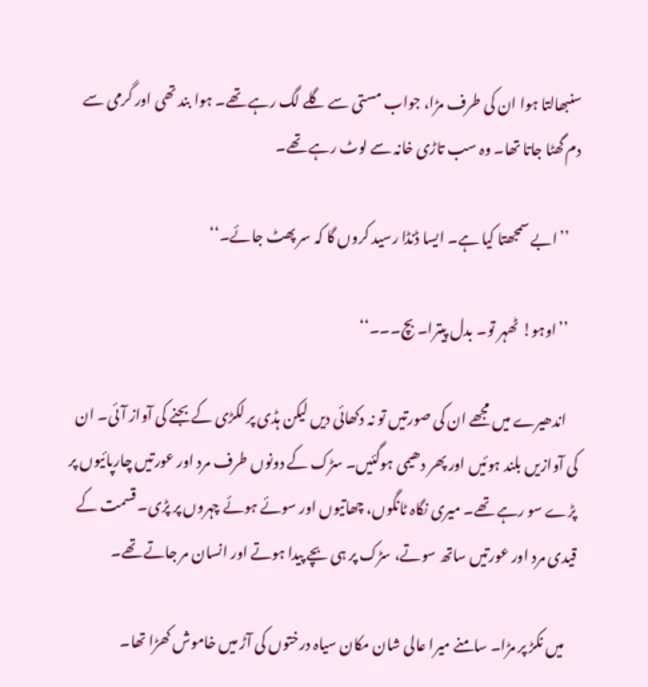سنبھالتا ہوا ان کی طرف مڑا، جواب مستی سے گلے لگ رہے تھے۔ ہوا بند تھی اور گرمی سے دم گھٹا جاتا تھا۔ وہ سب تاڑی خانہ سے لوٹ رہے تھے۔

    ’’ابے سمجھتا کیا ہے۔ ایسا ڈنڈا رسید کروں گا کہ سر پھٹ جائے۔‘‘

    ’’اوہو! ٹھہر تو۔ بدل پیترا۔ بچ۔۔۔‘‘

    اندھیرے میں مجھے ان کی صورتیں تو نہ دکھائی دیں لیکن ہڈی پر لکڑی کے بجنے کی آواز آئی۔ ان کی آوازیں بلند ہوئیں اور پھر دھیمی ہوگئیں۔ سڑک کے دونوں طرف مرد اور عورتیں چارپائیوں پر پڑے سو رہے تھے۔ میری نگاہ ٹانگوں، چھاتیوں اور سوئے ہوئے چہروں پر پڑی۔ قسمت کے قیدی مرد اور عورتیں ساتھ سوتے، سڑک پر ہی بچے پیدا ہوتے اور انسان مر جاتے تھے۔

    میں نکڑ پر مڑا۔ سامنے میرا عالی شان مکان سیاہ درختوں کی آڑ میں خاموش کھڑا تھا۔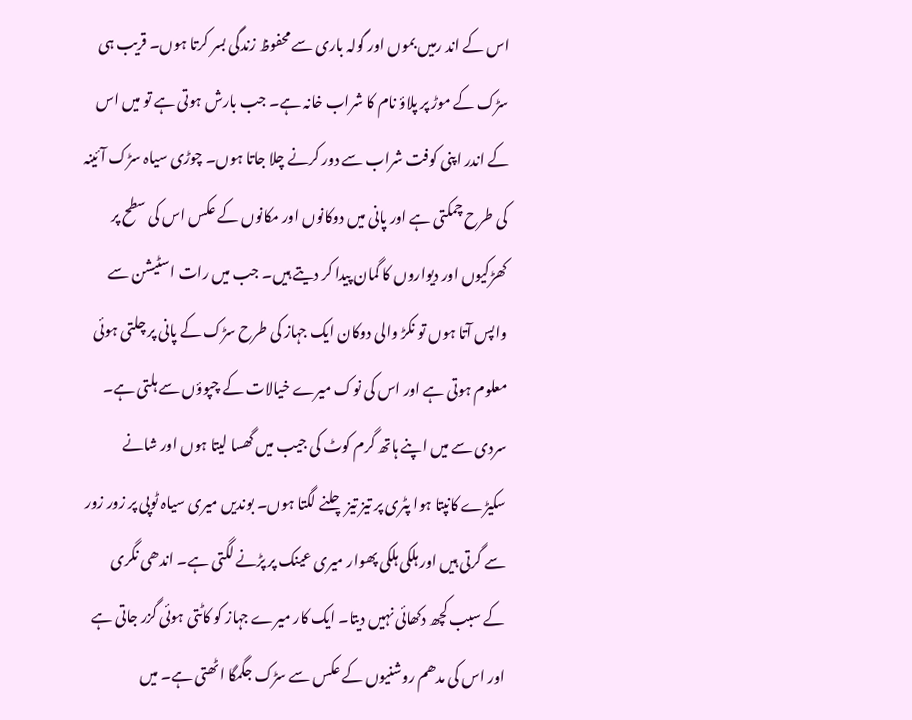اس کے اند رمیں بموں اور گولہ باری سے محفوظ زندگی بسر کرتا ہوں۔ قریب ہی سڑک کے موڑ پر پلاؤ نام کا شراب خانہ ہے۔ جب بارش ہوتی ہے تو میں اس کے اندر اپنی کوفت شراب سے دور کرنے چلا جاتا ہوں۔ چوڑی سیاہ سڑک آئینہ کی طرح چمکتی ہے اور پانی میں دوکانوں اور مکانوں کے عکس اس کی سطح پر کھڑکیوں اور دیواروں کا گمان پیدا کر دیتے ہیں۔ جب میں رات اسٹیشن سے واپس آتا ہوں تو نکڑ والی دوکان ایک جہاز کی طرح سڑک کے پانی پر چلتی ہوئی معلوم ہوتی ہے اور اس کی نوک میرے خیالات کے چپوؤں سے ہلتی ہے۔ سردی سے میں اپنے ہاتھ گرم کوٹ کی جیب میں گھسا لیتا ہوں اور شانے سکیڑے کانپتا ہوا پٹری پر تیز تیز چلنے لگتا ہوں۔ بوندیں میری سیاہ ٹوپی پر زور زور سے گرتی ہیں اور ہلکی ہلکی پھوار میری عینک پر پڑنے لگتی ہے۔ اندھی نگری کے سبب کچھ دکھائی نہیں دیتا۔ ایک کار میرے جہاز کو کاٹتی ہوئی گزر جاتی ہے اور اس کی مدھم روشنیوں کے عکس سے سڑک جگمگا اٹھتی ہے۔ میں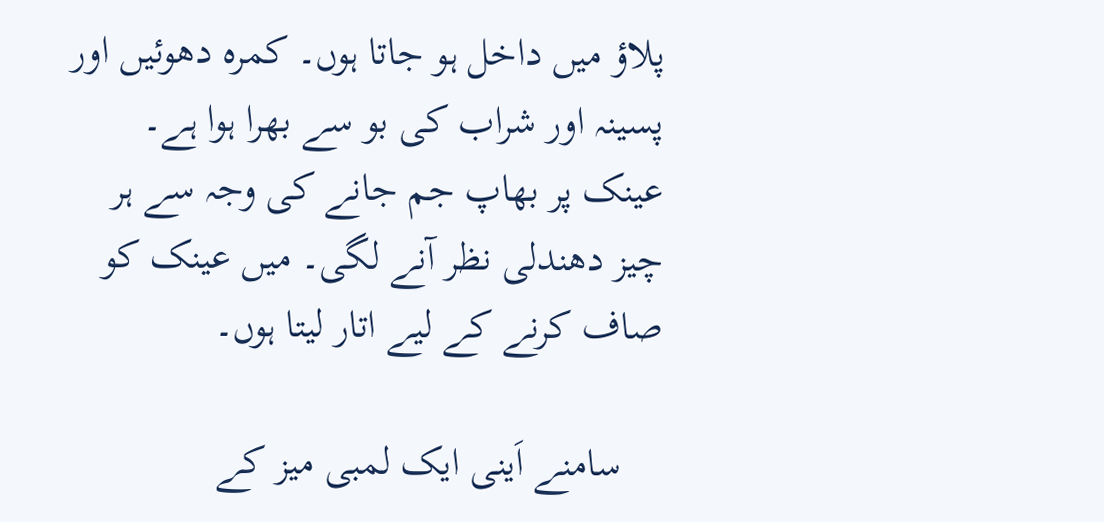پلاؤ میں داخل ہو جاتا ہوں۔ کمرہ دھوئیں اور پسینہ اور شراب کی بو سے بھرا ہوا ہے۔ عینک پر بھاپ جم جانے کی وجہ سے ہر چیز دھندلی نظر آنے لگی۔ میں عینک کو صاف کرنے کے لیے اتار لیتا ہوں۔

    سامنے اَینی ایک لمبی میز کے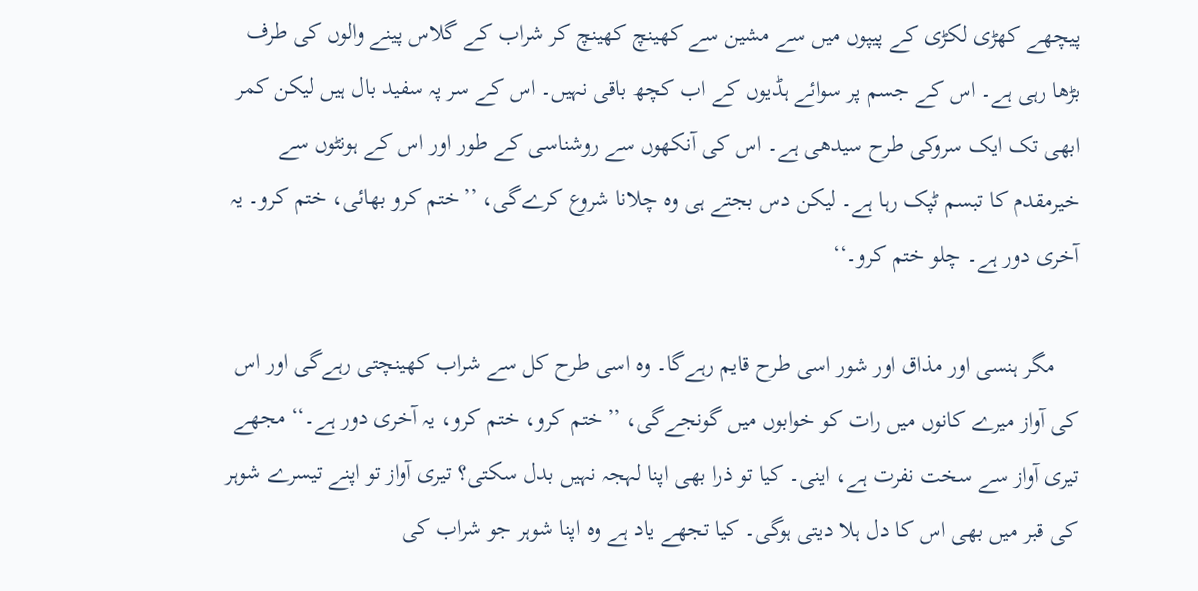پیچھے کھڑی لکڑی کے پیپوں میں سے مشین سے کھینچ کھینچ کر شراب کے گلاس پینے والوں کی طرف بڑھا رہی ہے۔ اس کے جسم پر سوائے ہڈیوں کے اب کچھ باقی نہیں۔ اس کے سر پہ سفید بال ہیں لیکن کمر ابھی تک ایک سروکی طرح سیدھی ہے۔ اس کی آنکھوں سے روشناسی کے طور اور اس کے ہونٹوں سے خیرمقدم کا تبسم ٹپک رہا ہے۔ لیکن دس بجتے ہی وہ چلانا شروع کرےگی، ’’ختم کرو بھائی، ختم کرو۔ یہ آخری دور ہے۔ چلو ختم کرو۔‘‘

    مگر ہنسی اور مذاق اور شور اسی طرح قایم رہےگا۔ وہ اسی طرح کل سے شراب کھینچتی رہےگی اور اس کی آواز میرے کانوں میں رات کو خوابوں میں گونجےگی، ’’ختم کرو، ختم کرو، یہ آخری دور ہے۔‘‘ مجھے تیری آواز سے سخت نفرت ہے، اینی۔ کیا تو ذرا بھی اپنا لہجہ نہیں بدل سکتی؟ تیری آواز تو اپنے تیسرے شوہر کی قبر میں بھی اس کا دل ہلا دیتی ہوگی۔ کیا تجھے یاد ہے وہ اپنا شوہر جو شراب کی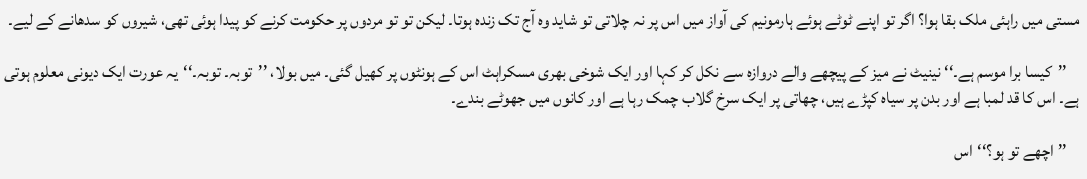مستی میں راہئی ملک بقا ہوا؟ اگر تو اپنے ٹوٹے ہوئے ہارمونیم کی آواز میں اس پر نہ چلاتی تو شاید وہ آج تک زندہ ہوتا۔ لیکن تو تو مردوں پر حکومت کرنے کو پیدا ہوئی تھی، شیروں کو سدھانے کے لیے۔

    ’’کیسا برا موسم ہے۔‘‘ نینیٹ نے میز کے پیچھے والے دروازہ سے نکل کر کہا اور ایک شوخی بھری مسکراہٹ اس کے ہونٹوں پر کھیل گئی۔ میں بولا، ’’توبہ۔ توبہ۔‘‘یہ عورت ایک دیونی معلوم ہوتی ہے۔ اس کا قد لمبا ہے اور بدن پر سیاہ کپڑے ہیں، چھاتی پر ایک سرخ گلاب چمک رہا ہے اور کانوں میں جھوٹے بندے۔

    ’’اچھے تو ہو؟‘‘اس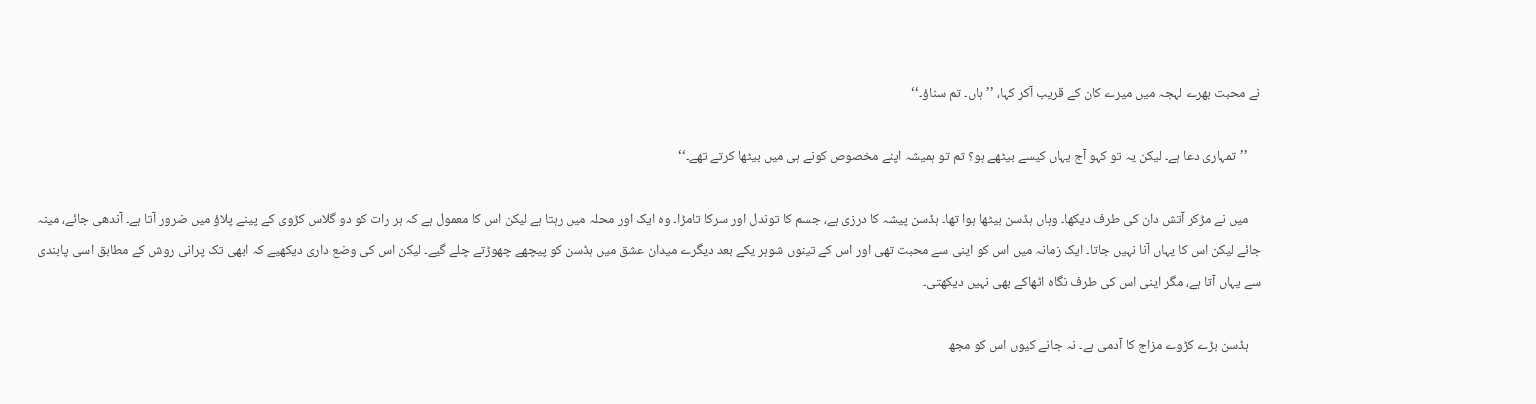نے محبت بھرے لہجہ میں میرے کان کے قریب آکر کہا، ’’ہاں۔ تم سناؤ۔‘‘

    ’’تمہاری دعا ہے۔ لیکن یہ تو کہو آج یہاں کیسے بیٹھے ہو؟ تم تو ہمیشہ اپنے مخصوص کونے ہی میں بیٹھا کرتے تھے۔‘‘

    میں نے مڑکر آتش دان کی طرف دیکھا۔ وہاں ہڈسن بیٹھا ہوا تھا۔ ہڈسن پیشہ کا درزی ہے، جسم کا توندل اور سرکا تامڑا۔ وہ ایک اور محلہ میں رہتا ہے لیکن اس کا معمول ہے کہ ہر رات کو دو گلاس کڑوی کے پینے پلاؤ میں ضرور آتا ہے۔ آندھی جائے، مینہ جائے لیکن اس کا یہاں آنا نہیں جاتا۔ ایک زمانہ میں اس کو اینی سے محبت تھی اور اس کے تینوں شوہر یکے بعد دیگرے میدان عشق میں ہڈسن کو پیچھے چھوڑتے چلے گیے۔ لیکن اس کی وضع داری دیکھیے کہ ابھی تک پرانی روش کے مطابق اسی پابندی سے یہاں آتا ہے، مگر اینی اس کی طرف نگاہ اٹھاکے بھی نہیں دیکھتی۔

    ہڈسن بڑے کڑوے مزاج کا آدمی ہے۔ نہ جانے کیوں اس کو مجھ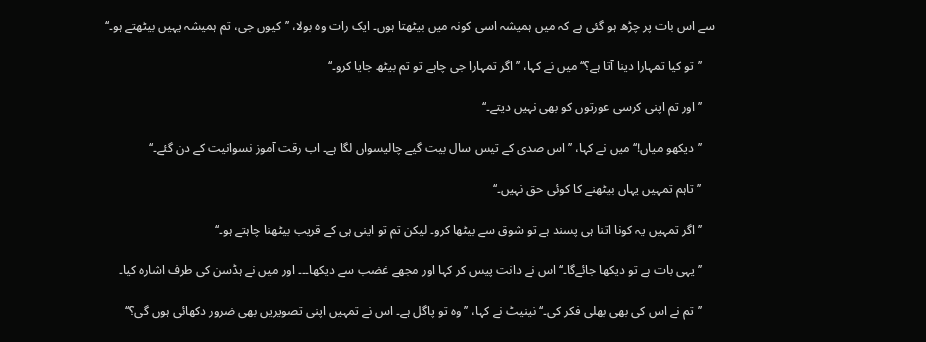سے اس بات پر چڑھ ہو گئی ہے کہ میں ہمیشہ اسی کونہ میں بیٹھتا ہوں۔ ایک رات وہ بولا، ’’کیوں جی، تم ہمیشہ یہیں بیٹھتے ہو۔‘‘

    ’’تو کیا تمہارا دینا آتا ہے؟‘‘ میں نے کہا، ’’اگر تمہارا جی چاہے تو تم بیٹھ جایا کرو۔‘‘

    ’’اور تم اپنی کرسی عورتوں کو بھی نہیں دیتے۔‘‘

    ’’دیکھو میاں!‘‘میں نے کہا، ’’اس صدی کے تیس سال بیت گیے چالیسواں لگا ہے۔ اب رقت آموز نسوانیت کے دن گئے۔‘‘

    ’’تاہم تمہیں یہاں بیٹھنے کا کوئی حق نہیں۔‘‘

    ’’اگر تمہیں یہ کونا اتنا ہی پسند ہے تو شوق سے بیٹھا کرو۔ لیکن تم تو اینی ہی کے قریب بیٹھنا چاہتے ہو۔‘‘

    ’’یہی بات ہے تو دیکھا جائےگا۔‘‘اس نے دانت پیس کر کہا اور مجھے غضب سے دیکھا۔۔۔ اور میں نے ہڈسن کی طرف اشارہ کیا۔

    ’’تم نے اس کی بھی بھلی فکر کی۔‘‘ نینیٹ نے کہا، ’’وہ تو پاگل ہے۔ اس نے تمہیں اپنی تصویریں بھی ضرور دکھائی ہوں گی؟‘‘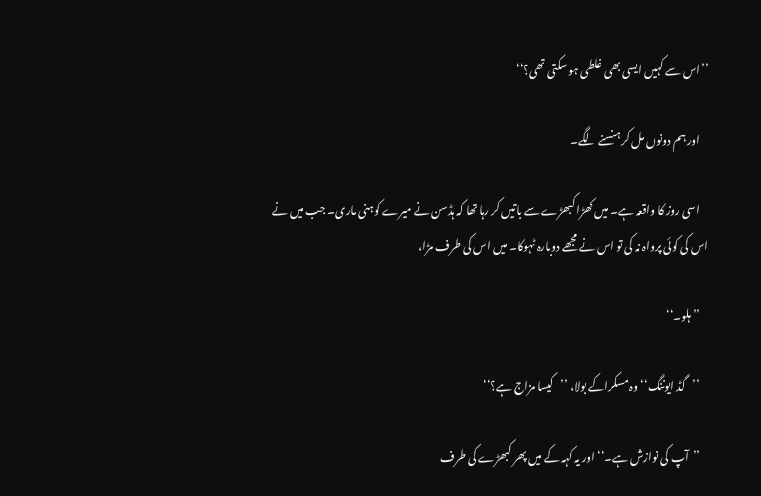’’اس سے کہیں ایسی بھی غلطی ہو سکتی تھی؟‘‘

    اور ہم دونوں مل کر ہنسنے لگے۔

    اسی روز کا واقعہ ہے۔ میں کھڑا کبھڑے سے باتیں کر رہا تھا کہ ہڈسن نے میرے کوہنی ماری۔ جب میں نے اس کی کوئی پرواہ نہ کی تو اس نے مجھے دوبارہ ٹہوکا۔ میں اس کی طرف مڑا،

    ’’ہلو۔‘‘

    ’’گڈ ایوننگ‘‘ وہ مسکراکے بولا، ’’کیسا مزاج ہے؟‘‘

    ’’آپ کی نوازش ہے۔‘‘اور یہ کہہ کے میں پھر کبھڑے کی طرف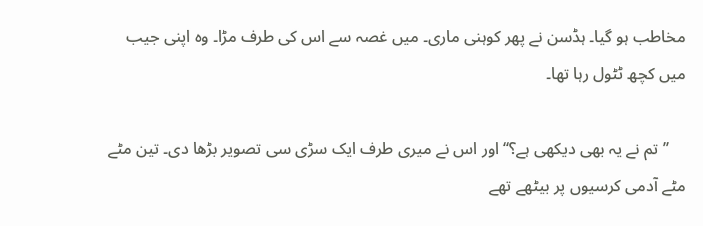مخاطب ہو گیا۔ ہڈسن نے پھر کوہنی ماری۔ میں غصہ سے اس کی طرف مڑا۔ وہ اپنی جیب میں کچھ ٹٹول رہا تھا۔

    ’’تم نے یہ بھی دیکھی ہے؟‘‘ اور اس نے میری طرف ایک سڑی سی تصویر بڑھا دی۔ تین مٹے مٹے آدمی کرسیوں پر بیٹھے تھے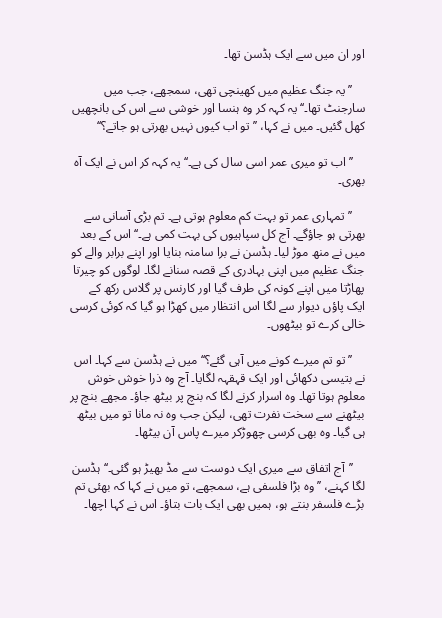اور ان میں سے ایک ہڈسن تھا۔

    ’’یہ جنگ عظیم میں کھینچی تھی، سمجھے، جب میں سارجنٹ تھا۔‘‘یہ کہہ کر وہ ہنسا اور خوشی سے اس کی بانچھیں کھل گئیں۔ میں نے کہا، ’’تو اب کیوں نہیں بھرتی ہو جاتے؟‘‘

    ’’اب تو میری عمر اسی سال کی ہے۔‘‘یہ کہہ کر اس نے ایک آہ بھری۔

    ’’تمہاری عمر تو بہت کم معلوم ہوتی ہے۔ تم بڑی آسانی سے بھرتی ہو جاؤگے۔ آج کل سپاہیوں کی بہت کمی ہے۔‘‘اس کے بعد میں نے منھ موڑ لیا۔ ہڈسن نے برا سامنہ بنایا اور اپنے برابر والے کو جنگ عظیم میں اپنی بہادری کے قصہ سنانے لگا۔ لوگوں کو چیرتا پھاڑتا میں اپنے کونہ کی طرف گیا اور کارنس پر گلاس رکھ کے ایک پاؤں دیوار سے لگا اس انتظار میں کھڑا ہو گیا کہ کوئی کرسی خالی کرے تو بیٹھوں۔

    ’’تو تم میرے کونے میں آہی گئے؟‘‘ میں نے ہڈسن سے کہا۔ اس نے بتیسی دکھائی اور ایک قہقہہ لگایا۔ آج وہ ذرا خوش خوش معلوم ہوتا تھا۔ وہ اسرار کرنے لگا کہ بنچ پر بیٹھ جاؤ۔ مجھے بنچ پر بیٹھنے سے سخت نفرت تھی، لیکن جب وہ نہ مانا تو میں بیٹھ ہی گیا۔ وہ بھی کرسی چھوڑکر میرے پاس آن بیٹھا۔

    ’’آج اتفاق سے میری ایک دوست سے مڈ بھیڑ ہو گئی۔‘‘ہڈسن لگا کہنے، ’’وہ بڑا فلسفی ہے، سمجھے، تو میں نے کہا کہ بھئی تم بڑے فلسفر بنتے ہو، ہمیں بھی ایک بات بتاؤ۔ اس نے کہا اچھا۔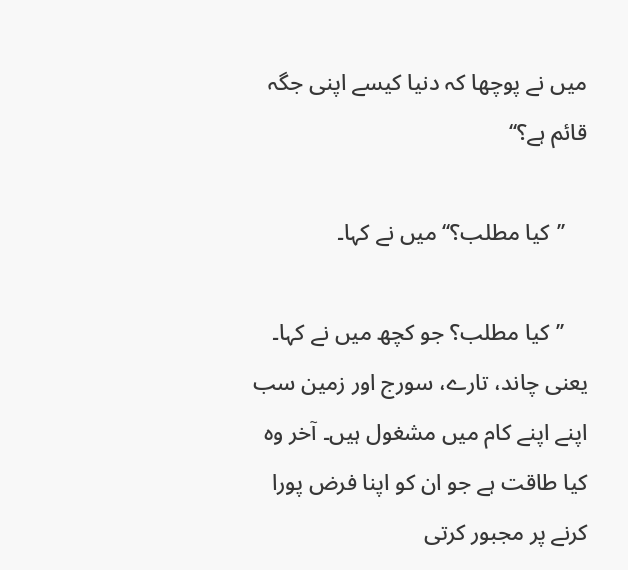میں نے پوچھا کہ دنیا کیسے اپنی جگہ قائم ہے؟‘‘

    ’’کیا مطلب؟‘‘ میں نے کہا۔

    ’’کیا مطلب؟ جو کچھ میں نے کہا۔ یعنی چاند، تارے، سورج اور زمین سب اپنے اپنے کام میں مشغول ہیں۔ آخر وہ کیا طاقت ہے جو ان کو اپنا فرض پورا کرنے پر مجبور کرتی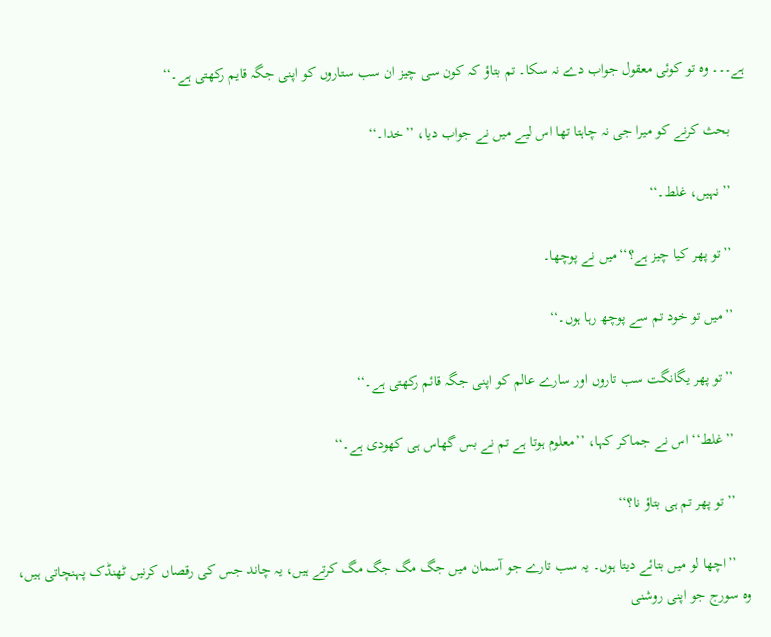ہے۔۔۔ وہ تو کوئی معقول جواب دے نہ سکا۔ تم بتاؤ کہ کون سی چیز ان سب ستاروں کو اپنی جگہ قایم رکھتی ہے۔‘‘

    بحث کرنے کو میرا جی نہ چاہتا تھا اس لیے میں نے جواب دیا، ’’خدا۔‘‘

    ’’نہیں، غلط۔‘‘

    ’’تو پھر کیا چیز ہے؟‘‘میں نے پوچھا۔

    ’’میں تو خود تم سے پوچھ رہا ہوں۔‘‘

    ’’تو پھر یگانگت سب تاروں اور سارے عالم کو اپنی جگہ قائم رکھتی ہے۔‘‘

    ’’غلط‘‘ اس نے جماکر کہا، ’’معلوم ہوتا ہے تم نے بس گھاس ہی کھودی ہے۔‘‘

    ’’تو پھر تم ہی بتاؤ نا؟‘‘

    ’’اچھا لو میں بتائے دیتا ہوں۔ یہ سب تارے جو آسمان میں جگ مگ جگ مگ کرتے ہیں، یہ چاند جس کی رقصاں کرنیں ٹھنڈک پہنچاتی ہیں، وہ سورج جو اپنی روشنی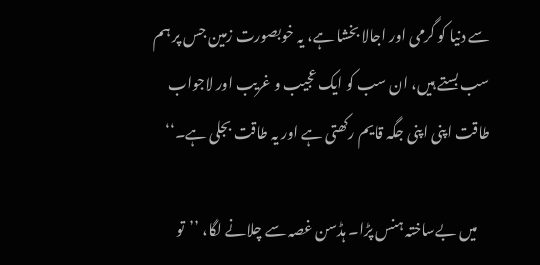سے دنیا کو گرمی اور اجالا بخشا ہے، یہ خوبصورت زمین جس پر ہم سب بستے ہیں، ان سب کو ایک عجیب و غریب اور لاجواب طاقت اپنی اپنی جگہ قایم رکھتی ہے اور یہ طاقت بجلی ہے۔‘‘

    میں بےساختہ ہنس پڑا۔ ہڈسن غصہ سے چلانے لگا، ’’تو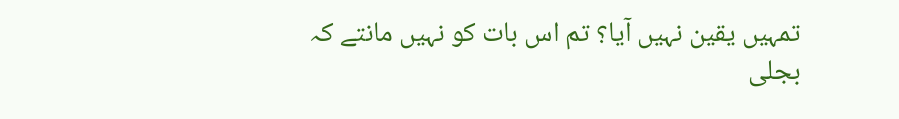تمہیں یقین نہیں آیا؟ تم اس بات کو نہیں مانتے کہ بجلی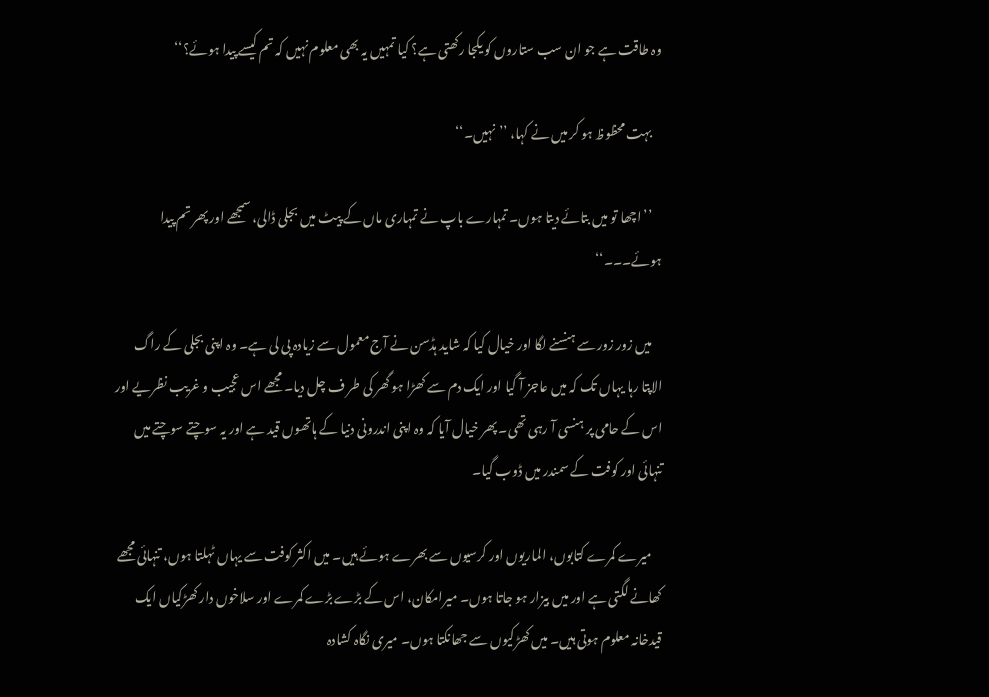وہ طاقت ہے جو ان سب ستاروں کو یکجا رکھتی ہے؟ کیا تمہیں یہ بھی معلوم نہیں کہ تم کیسے پیدا ہوئے؟‘‘

    بہت محظوظ ہو کر میں نے کہا، ’’نہیں۔‘‘

    ’’اچھا تو میں بتائے دیتا ہوں۔ تمہارے باپ نے تمہاری ماں کے پیٹ میں بجلی ڈالی، سمجھے اور پھر تم پیدا ہوئے۔۔۔‘‘

    میں زور زور سے ہنسنے لگا اور خیال کیا کہ شاید ہڈسن نے آج معمول سے زیادہ پی لی ہے۔ وہ اپنی بجلی کے راگ الاپتا رہا یہاں تک کہ میں عاجز آ گیا اور ایک دم سے کھڑا ہو گھر کی طر ف چل دیا۔ مجھے اس عجیب و غریب نظریے اور اس کے حامی پر ہنسی آ رہی تھی۔ پھر خیال آیا کہ وہ اپنی اندرونی دنیا کے ہاتھوں قید ہے اور یہ سوچتے سوچتے میں تنہائی اور کوفت کے سمندر میں ڈوب گیا۔

    میرے کمرے کتابوں، الماریوں اور کرسیوں سے بھرے ہوئے ہیں۔ میں اکثر کوفت سے یہاں ٹہلتا ہوں، تنہائی مجھے کھانے لگتی ہے اور میں بیزار ہو جاتا ہوں۔ میرامکان، اس کے بڑے بڑے کمرے اور سلاخوں دار کھڑکیاں ایک قیدخانہ معلوم ہوتی ہیں۔ میں کھڑکیوں سے جھانکتا ہوں۔ میری نگاہ کشادہ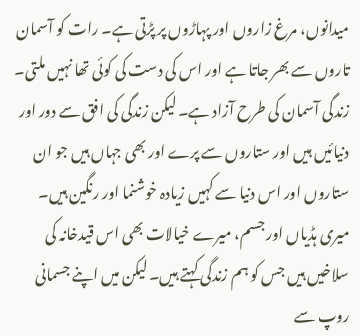میدانوں، مرغ زاروں اور پہاڑوں پر پڑتی ہے۔ رات کو آسمان تاروں سے بھر جاتا ہے اور اس کی دست کی کوئی تھا نہیں ملتی۔ زندگی آسمان کی طرح آزاد ہے۔ لیکن زندگی کی افق سے دور اور دنیائیں ہیں اور ستاروں سے پرے اور بھی جہاں ہیں جو ان ستاروں اور اس دنیا سے کہیں زیادہ خوشنما اور رنگین ہیں۔ میری ہڈیاں اور جسم، میرے خیالات بھی اس قیدخانہ کی سلاخیں ہیں جس کو ہم زندگی کہتے ہیں۔ لیکن میں اپنے جسمانی روپ سے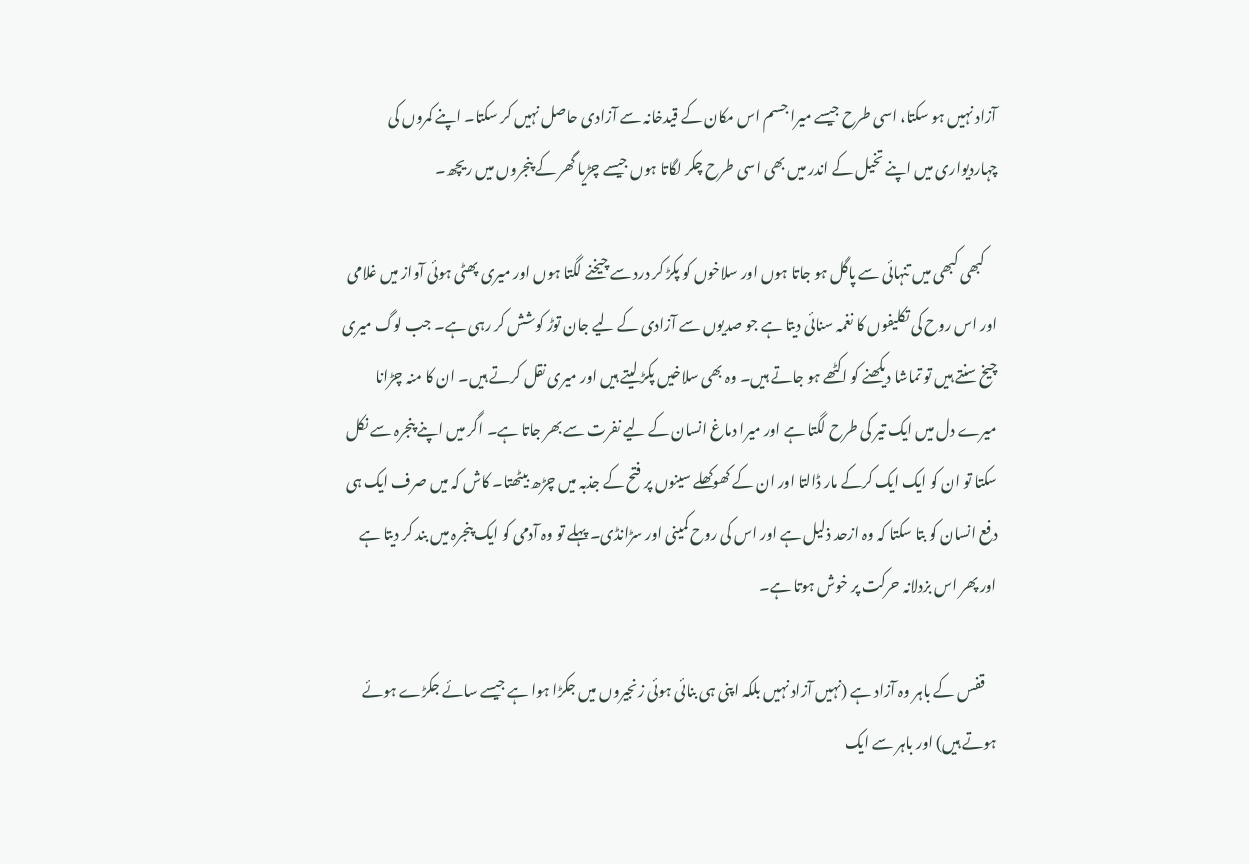آزاد نہیں ہو سکتا، اسی طرح جیسے میرا جسم اس مکان کے قیدخانہ سے آزادی حاصل نہیں کر سکتا۔ اپنے کمروں کی چہاردیواری میں اپنے تخیل کے اندر میں بھی اسی طرح چکر لگاتا ہوں جیسے چڑیا گھر کے پنجروں میں ریچھ۔

    کبھی کبھی میں تنہائی سے پاگل ہو جاتا ہوں اور سلاخوں کو پکڑ کر درد سے چیخنے لگتا ہوں اور میری پھٹی ہوئی آواز میں غلامی اور اس روح کی تکلیفوں کا نغمہ سنائی دیتا ہے جو صدیوں سے آزادی کے لیے جان توڑ کوشش کر رہی ہے۔ جب لوگ میری چیخ سنتے ہیں تو تماشا دیکھنے کو اکٹھے ہو جاتے ہیں۔ وہ بھی سلاخیں پکڑ لیتے ہیں اور میری نقل کرتے ہیں۔ ان کا منہ چڑانا میرے دل میں ایک تیر کی طرح لگتا ہے اور میرا دماغ انسان کے لیے نفرت سے بھر جاتا ہے۔ اگر میں اپنے پنجرہ سے نکل سکتا تو ان کو ایک ایک کرکے مار ڈالتا اور ان کے کھوکھلے سینوں پر فتح کے جذبہ میں چڑھ بیٹھتا۔ کاش کہ میں صرف ایک ہی دفع انسان کو بتا سکتا کہ وہ ازحد ذلیل ہے اور اس کی روح کمینی اور سڑانڈی۔ پہلے تو وہ آدمی کو ایک پنجرہ میں بند کر دیتا ہے اور پھر اس بزدلانہ حرکت پر خوش ہوتا ہے۔

    قفس کے باہر وہ آزاد ہے (نہیں آزاد نہیں بلکہ اپنی ہی بنائی ہوئی زنجیروں میں جکڑا ہوا ہے جیسے سائے جکڑے ہوئے ہوتے ہیں) اور باہر سے ایک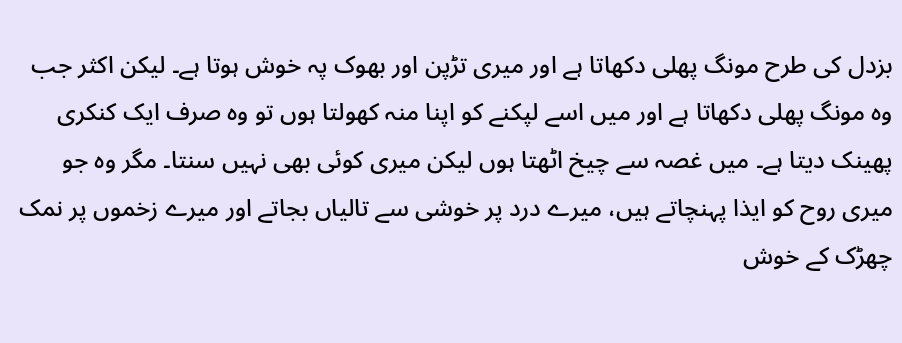بزدل کی طرح مونگ پھلی دکھاتا ہے اور میری تڑپن اور بھوک پہ خوش ہوتا ہے۔ لیکن اکثر جب وہ مونگ پھلی دکھاتا ہے اور میں اسے لپکنے کو اپنا منہ کھولتا ہوں تو وہ صرف ایک کنکری پھینک دیتا ہے۔ میں غصہ سے چیخ اٹھتا ہوں لیکن میری کوئی بھی نہیں سنتا۔ مگر وہ جو میری روح کو ایذا پہنچاتے ہیں، میرے درد پر خوشی سے تالیاں بجاتے اور میرے زخموں پر نمک چھڑک کے خوش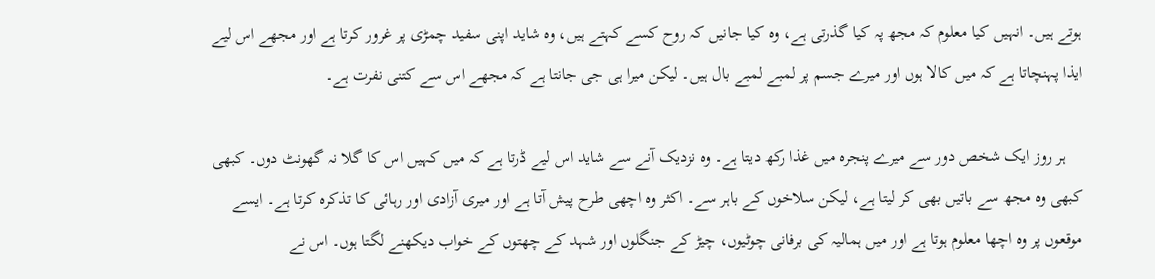ہوتے ہیں۔ انہیں کیا معلوم کہ مجھ پہ کیا گذرتی ہے، وہ کیا جانیں کہ روح کسے کہتے ہیں، وہ شاید اپنی سفید چمڑی پر غرور کرتا ہے اور مجھے اس لیے ایذا پہنچاتا ہے کہ میں کالا ہوں اور میرے جسم پر لمبے لمبے بال ہیں۔ لیکن میرا ہی جی جانتا ہے کہ مجھے اس سے کتنی نفرت ہے۔

    ہر روز ایک شخص دور سے میرے پنجرہ میں غذا رکھ دیتا ہے۔ وہ نزدیک آنے سے شاید اس لیے ڈرتا ہے کہ میں کہیں اس کا گلا نہ گھونٹ دوں۔ کبھی کبھی وہ مجھ سے باتیں بھی کر لیتا ہے، لیکن سلاخوں کے باہر سے۔ اکثر وہ اچھی طرح پیش آتا ہے اور میری آزادی اور رہائی کا تذکرہ کرتا ہے۔ ایسے موقعوں پر وہ اچھا معلوم ہوتا ہے اور میں ہمالیہ کی برفانی چوٹیوں، چیڑ کے جنگلوں اور شہد کے چھتوں کے خواب دیکھنے لگتا ہوں۔ اس نے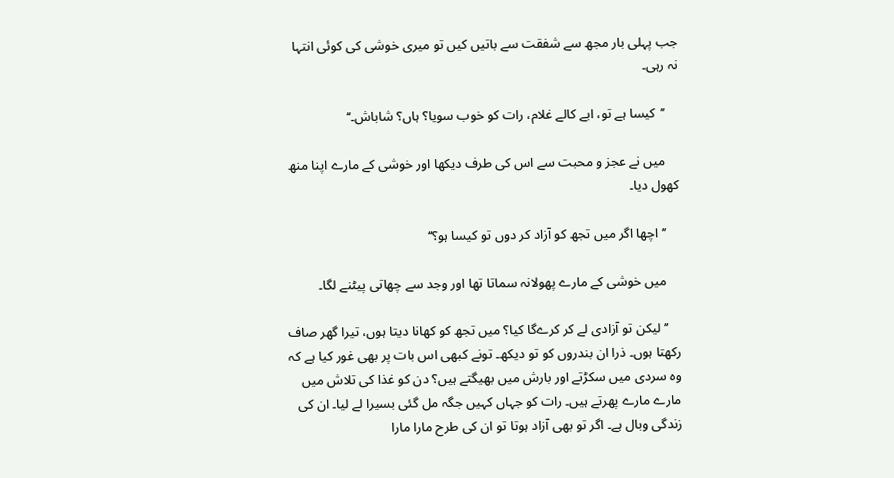جب پہلی بار مجھ سے شفقت سے باتیں کیں تو میری خوشی کی کوئی انتہا نہ رہی۔

    ’’کیسا ہے تو، ابے کالے غلام، رات کو خوب سویا؟ ہاں؟ شاباش۔‘‘

    میں نے عجز و محبت سے اس کی طرف دیکھا اور خوشی کے مارے اپنا منھ کھول دیا۔

    ’’اچھا اگر میں تجھ کو آزاد کر دوں تو کیسا ہو؟‘‘

    میں خوشی کے مارے پھولانہ سماتا تھا اور وجد سے چھاتی پیٹنے لگا۔

    ’’لیکن تو آزادی لے کر کرےگا کیا؟ میں تجھ کو کھانا دیتا ہوں، تیرا گھر صاف رکھتا ہوں۔ ذرا ان بندروں کو تو دیکھ۔ تونے کبھی اس بات پر بھی غور کیا ہے کہ وہ سردی میں سکڑتے اور بارش میں بھیگتے ہیں؟ دن کو غذا کی تلاش میں مارے مارے پھرتے ہیں۔ رات کو جہاں کہیں جگہ مل گئی بسیرا لے لیا۔ ان کی زندگی وبال ہے۔ اگر تو بھی آزاد ہوتا تو ان کی طرح مارا مارا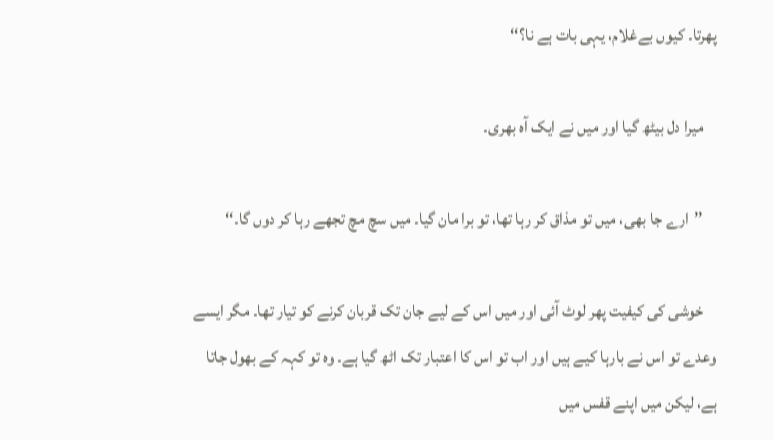پھرتا۔ کیوں بےغلام، یہی بات ہے نا؟‘‘

    میرا دل بیٹھ گیا اور میں نے ایک آہ بھری۔

    ’’ارے جا بھی، میں تو مذاق کر رہا تھا، تو برا مان گیا۔ میں سچ مچ تجھے رہا کر دوں گا۔‘‘

    خوشی کی کیفیت پھر لوٹ آئی اور میں اس کے لیے جان تک قربان کرنے کو تیار تھا۔ مگر ایسے وعدے تو اس نے بارہا کیے ہیں اور اب تو اس کا اعتبار تک اٹھ گیا ہے۔ وہ تو کہہ کے بھول جاتا ہے، لیکن میں اپنے قفس میں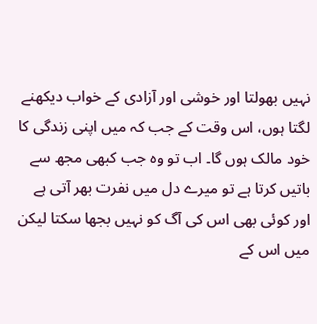نہیں بھولتا اور خوشی اور آزادی کے خواب دیکھنے لگتا ہوں، اس وقت کے جب کہ میں اپنی زندگی کا خود مالک ہوں گا۔ اب تو وہ جب کبھی مجھ سے باتیں کرتا ہے تو میرے دل میں نفرت بھر آتی ہے اور کوئی بھی اس کی آگ کو نہیں بجھا سکتا لیکن میں اس کے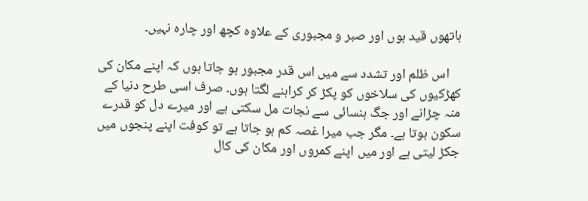ہاتھوں قید ہوں اور صبر و مجبوری کے علاوہ کچھ اور چارہ نہیں۔

    اس ظلم اور تشدد سے میں اس قدر مجبور ہو جاتا ہوں کہ اپنے مکان کی کھڑکیوں کی سلاخوں کو پکڑ کر کراہنے لگتا ہوں۔ صرف اسی طرح دنیا کے منہ چڑانے اور جگ ہنسائی سے نجات مل سکتی ہے اور میرے دل کو قدرے سکون ہوتا ہے۔ مگر جب میرا غصہ کم ہو جاتا ہے تو کوفت اپنے پنجوں میں جکڑ لیتی ہے اور میں اپنے کمروں اور مکان کی کال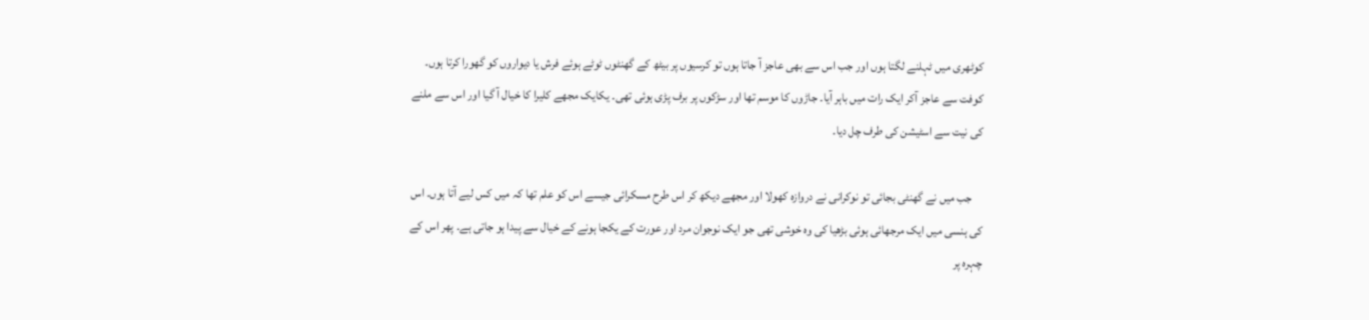کوٹھری میں ٹہلنے لگتا ہوں اور جب اس سے بھی عاجز آ جاتا ہوں تو کرسیوں پر بیٹھ کے گھنٹوں ٹوٹے ہوئے فرش یا دیواروں کو گھورا کرتا ہوں۔ کوفت سے عاجز آکر ایک رات میں باہر آیا۔ جاڑوں کا موسم تھا اور سڑکوں پر برف پڑی ہوئی تھی۔ یکایک مجھے کلیرا کا خیال آ گیا اور اس سے ملنے کی نیت سے اسٹیشن کی طرف چل دیا۔

    جب میں نے گھنٹی بجائی تو نوکرانی نے دروازہ کھولا اور مجھے دیکھ کر اس طرح مسکرائی جیسے اس کو علم تھا کہ میں کس لیے آتا ہوں۔ اس کی ہنسی میں ایک مرجھائی ہوئی بڑھیا کی وہ خوشی تھی جو ایک نوجوان مرد اور عورت کے یکجا ہونے کے خیال سے پیدا ہو جاتی ہے۔ پھر اس کے چہرہ پر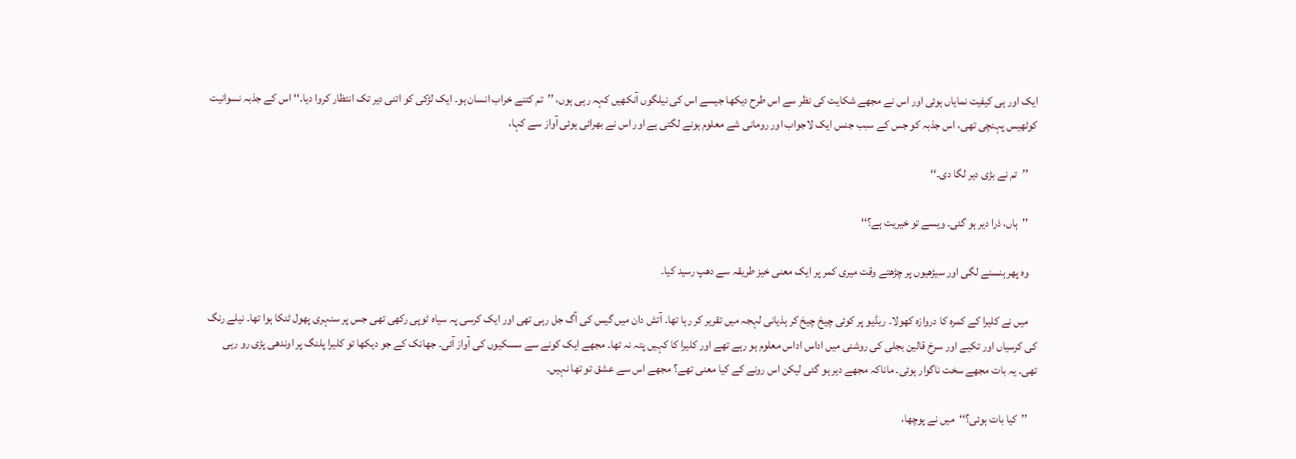ایک اور ہی کیفیت نمایاں ہوئی اور اس نے مجھے شکایت کی نظر سے اس طرح دیکھا جیسے اس کی نیلگوں آنکھیں کہہ رہی ہوں، ’’تم کتنے خراب انسان ہو۔ ایک لڑکی کو اتنی دیر تک انتظار کروا دیا۔‘‘ اس کے جذبہ نسوانیت کوٹھیس پہنچی تھی، اس جذبہ کو جس کے سبب جنس ایک لاجواب اور رومانی شے معلوم ہونے لگتی ہے اور اس نے بھرائی ہوئی آواز سے کہا،

    ’’تم نے بڑی دیر لگا دی۔‘‘

    ’’ہاں، ذرا دیر ہو گئی۔ ویسے تو خیریت ہے؟‘‘

    وہ پھر ہنسنے لگی اور سیڑھیوں پر چڑھتے وقت میری کمر پر ایک معنی خیز طریقہ سے دھپ رسید کیا۔

    میں نے کلیرا کے کمرہ کا دروازہ کھولا۔ ریڈیو پر کوئی چیخ چیخ کر ہذیانی لہجہ میں تقریر کر رہا تھا۔ آتش دان میں گیس کی آگ جل رہی تھی اور ایک کرسی پہ سیاہ ٹوپی رکھی تھی جس پر سنہری پھول ٹنکا ہوا تھا۔ نیلے رنگ کی کرسیاں اور تکیے اور سرخ قالین بجلی کی روشنی میں اداس اداس معلوم ہو رہے تھے اور کلیرا کا کہیں پتہ نہ تھا۔ مجھے ایک کونے سے سسکیوں کی آواز آئی۔ جھانک کے جو دیکھا تو کلیرا پلنگ پر اوندھی پڑی رو رہی تھی۔ یہ بات مجھے سخت ناگوار ہوئی۔ ماناکہ مجھے دیر ہو گئی لیکن اس رونے کے کیا معنی تھے؟ مجھے اس سے عشق تو تھا نہیں۔

    ’’کیا بات ہوئی؟‘‘میں نے پوچھا،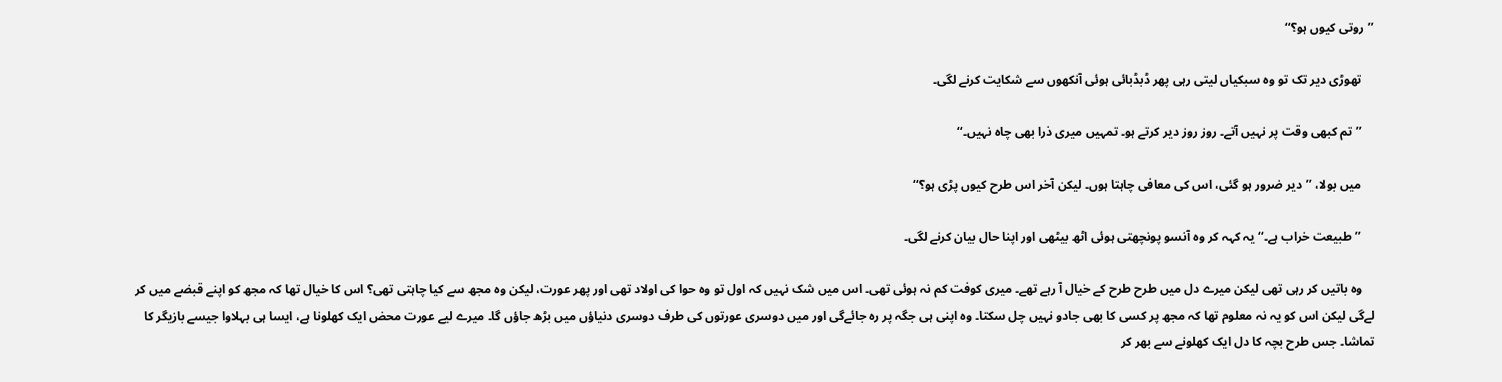’’روتی کیوں ہو؟‘‘

    تھوڑی دیر تک تو وہ سبکیاں لیتی رہی پھر ڈبڈبائی ہوئی آنکھوں سے شکایت کرنے لگی۔

    ’’تم کبھی وقت پر نہیں آتے۔ روز روز دیر کرتے ہو۔ تمہیں میری ذرا بھی چاہ نہیں۔‘‘

    میں بولا، ’’دیر ضرور ہو گئی، اس کی معافی چاہتا ہوں۔ لیکن آخر اس طرح کیوں پڑی ہو؟‘‘

    ’’طبیعت خراب ہے۔‘‘یہ کہہ کر وہ آنسو پونچھتی ہوئی اٹھ بیٹھی اور اپنا حال بیان کرنے لگی۔

    وہ باتیں کر رہی تھی لیکن میرے دل میں طرح طرح کے خیال آ رہے تھے۔ میری کوفت کم نہ ہوئی تھی۔ اس میں شک نہیں کہ اول تو وہ حوا کی اولاد تھی اور پھر عورت، لیکن وہ مجھ سے کیا چاہتی تھی؟ اس کا خیال تھا کہ مجھ کو اپنے قبضے میں کر لےگی لیکن اس کو یہ نہ معلوم تھا کہ مجھ پر کسی کا بھی جادو نہیں چل سکتا۔ وہ اپنی ہی جگہ پر رہ جائےگی اور میں دوسری عورتوں کی طرف دوسری دنیاؤں میں بڑھ جاؤں گا۔ میرے لیے عورت محض ایک کھلونا ہے، ایسا ہی بہلاوا جیسے بازیگر کا تماشا۔ جس طرح بچہ کا دل ایک کھلونے سے بھر کر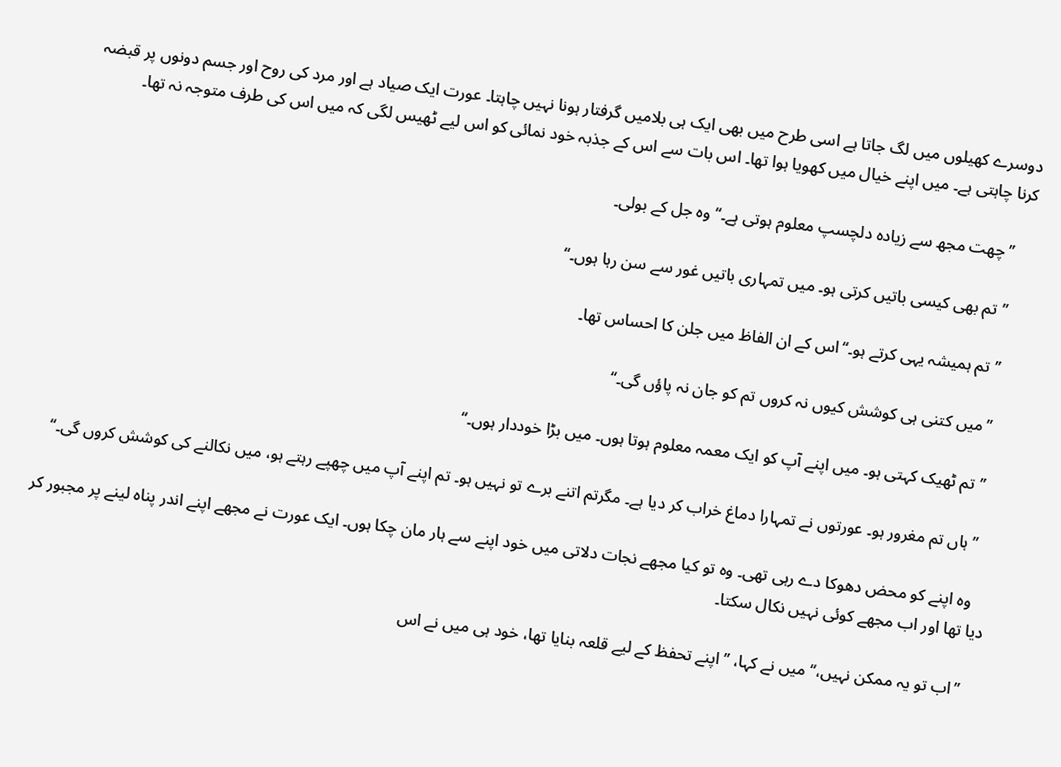دوسرے کھیلوں میں لگ جاتا ہے اسی طرح میں بھی ایک ہی بلامیں گرفتار ہونا نہیں چاہتا۔ عورت ایک صیاد ہے اور مرد کی روح اور جسم دونوں پر قبضہ کرنا چاہتی ہے۔ میں اپنے خیال میں کھویا ہوا تھا۔ اس بات سے اس کے جذبہ خود نمائی کو اس لیے ٹھیس لگی کہ میں اس کی طرف متوجہ نہ تھا۔

    ’’چھت مجھ سے زیادہ دلچسپ معلوم ہوتی ہے۔‘‘ وہ جل کے بولی۔

    ’’تم بھی کیسی باتیں کرتی ہو۔ میں تمہاری باتیں غور سے سن رہا ہوں۔‘‘

    ’’تم ہمیشہ یہی کرتے ہو۔‘‘اس کے ان الفاظ میں جلن کا احساس تھا۔

    ’’میں کتنی ہی کوشش کیوں نہ کروں تم کو جان نہ پاؤں گی۔‘‘

    ’’تم ٹھیک کہتی ہو۔ میں اپنے آپ کو ایک معمہ معلوم ہوتا ہوں۔ میں بڑا خوددار ہوں۔‘‘

    ’’ہاں تم مغرور ہو۔ عورتوں نے تمہارا دماغ خراب کر دیا ہے۔ مگرتم اتنے برے تو نہیں ہو۔ تم اپنے آپ میں چھپے رہتے ہو، میں نکالنے کی کوشش کروں گی۔‘‘

    وہ اپنے کو محض دھوکا دے رہی تھی۔ وہ تو کیا مجھے نجات دلاتی میں خود اپنے سے ہار مان چکا ہوں۔ ایک عورت نے مجھے اپنے اندر پناہ لینے پر مجبور کر دیا تھا اور اب مجھے کوئی نہیں نکال سکتا۔

    ’’اب تو یہ ممکن نہیں،‘‘میں نے کہا، ’’اپنے تحفظ کے لیے قلعہ بنایا تھا، خود ہی میں نے اس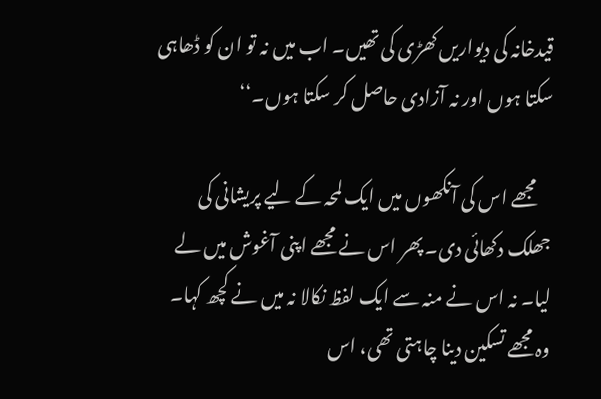قیدخانہ کی دیواریں کھڑی کی تھیں۔ اب میں نہ تو ان کو ڈھاہی سکتا ہوں اور نہ آزادی حاصل کر سکتا ہوں۔‘‘

    مجھے اس کی آنکھوں میں ایک لمحہ کے لیے پریشانی کی جھلک دکھائی دی۔ پھر اس نے مجھے اپنی آغوش میں لے لیا۔ نہ اس نے منہ سے ایک لفظ نکالا نہ میں نے کچھ کہا۔ وہ مجھے تسکین دینا چاہتی تھی، اس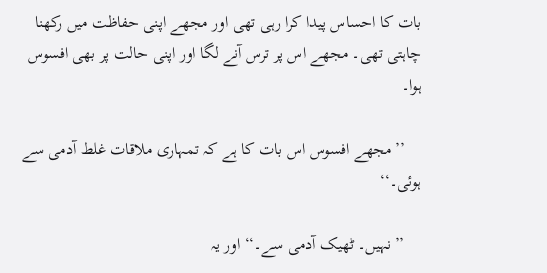بات کا احساس پیدا کرا رہی تھی اور مجھے اپنی حفاظت میں رکھنا چاہتی تھی۔ مجھے اس پر ترس آنے لگا اور اپنی حالت پر بھی افسوس ہوا۔

    ’’مجھے افسوس اس بات کا ہے کہ تمہاری ملاقات غلط آدمی سے ہوئی۔‘‘

    ’’نہیں۔ ٹھیک آدمی سے۔‘‘ اور یہ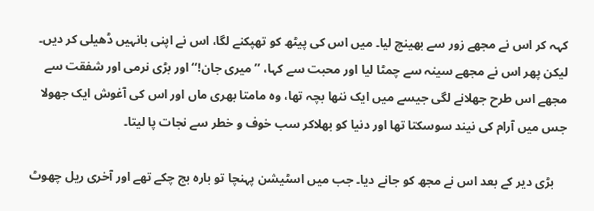کہہ کر اس نے مجھے زور سے بھینچ لیا۔ میں اس کی پیٹھ کو تھپکنے لگا، اس نے اپنی بانہیں ڈھیلی کر دیں۔ لیکن پھر اس نے مجھے سینہ سے چمٹا لیا اور محبت سے کہا، ’’میری جان!‘‘ اور بڑی نرمی اور شفقت سے مجھے اس طرح جھلانے لگی جیسے میں ایک ننھا بچہ تھا، وہ مامتا بھری ماں اور اس کی آغوش ایک جھولا جس میں آرام کی نیند سوسکتا تھا اور دنیا کو بھلاکر سب خوف و خطر سے نجات پا لیتا۔

    بڑی دیر کے بعد اس نے مجھ کو جانے دیا۔ جب میں اسٹیشن پہنچا تو بارہ بج چکے تھے اور آخری ریل چھوٹ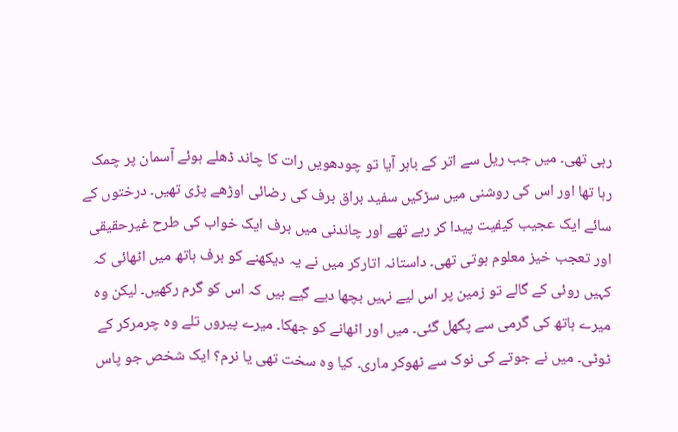رہی تھی۔ میں جب ریل سے اتر کے باہر آیا تو چودھویں رات کا چاند ڈھلے ہوئے آسمان پر چمک رہا تھا اور اس کی روشنی میں سڑکیں سفید براق برف کی رضائی اوڑھے پڑی تھیں۔ درختوں کے سائے ایک عجیب کیفیت پیدا کر رہے تھے اور چاندنی میں برف ایک خواب کی طرح غیرحقیقی اور تعجب خیز معلوم ہوتی تھی۔ داستانہ اتارکر میں نے یہ دیکھنے کو برف ہاتھ میں اٹھائی کہ کہیں روئی کے گالے تو زمین پر اس لیے نہیں بچھا دیے گیے ہیں کہ اس کو گرم رکھیں۔ لیکن وہ میرے ہاتھ کی گرمی سے پگھل گئی۔ میں اور اٹھانے کو جھکا۔ میرے پیروں تلے وہ چرمرکر کے ٹوٹی۔ میں نے جوتے کی نوک سے ٹھوکر ماری۔ کیا وہ سخت تھی یا نرم؟ ایک شخص جو پاس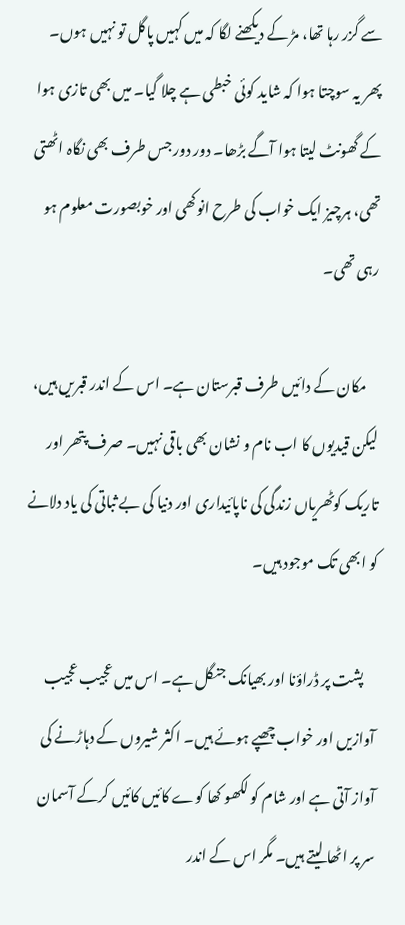سے گزر رہا تھا، مڑ کے دیکھنے لگا کہ میں کہیں پاگل تو نہیں ہوں۔ پھر یہ سوچتا ہوا کہ شاید کوئی خبطی ہے چلا گیا۔ میں بھی تازی ہوا کے گھونٹ لیتا ہوا آگے بڑھا۔ دور دور جس طرف بھی نگاہ اٹھتی تھی، ہرچیز ایک خواب کی طرح انوکھی اور خوبصورت معلوم ہو رہی تھی۔

    مکان کے دائیں طرف قبرستان ہے۔ اس کے اندر قبریں ہیں، لیکن قیدیوں کا اب نام و نشان بھی باقی نہیں۔ صرف پتھر اور تاریک کوٹھریاں زندگی کی ناپائیداری اور دنیا کی بے ثباتی کی یاد دلانے کو ابھی تک موجود ہیں۔

    پشت پر ڈراؤنا اور بھیانک جنگل ہے۔ اس میں عجیب عجیب آوازیں اور خواب چھپے ہوئے ہیں۔ اکثر شیروں کے دہاڑنے کی آواز آتی ہے اور شام کو لکھو کھا کوے کائیں کائیں کرکے آسمان سر پر اٹھا لیتے ہیں۔ مگر اس کے اندر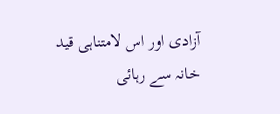آزادی اور اس لامتناہی قید خانہ سے رہائی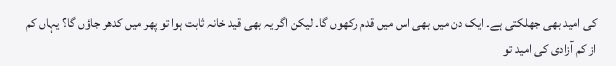کی امید بھی جھلکتی ہے۔ ایک دن میں بھی اس میں قدم رکھوں گا۔ لیکن اگر یہ بھی قید خانہ ثابت ہوا تو پھر میں کدھر جاؤں گا؟ یہاں کم از کم آزادی کی امید تو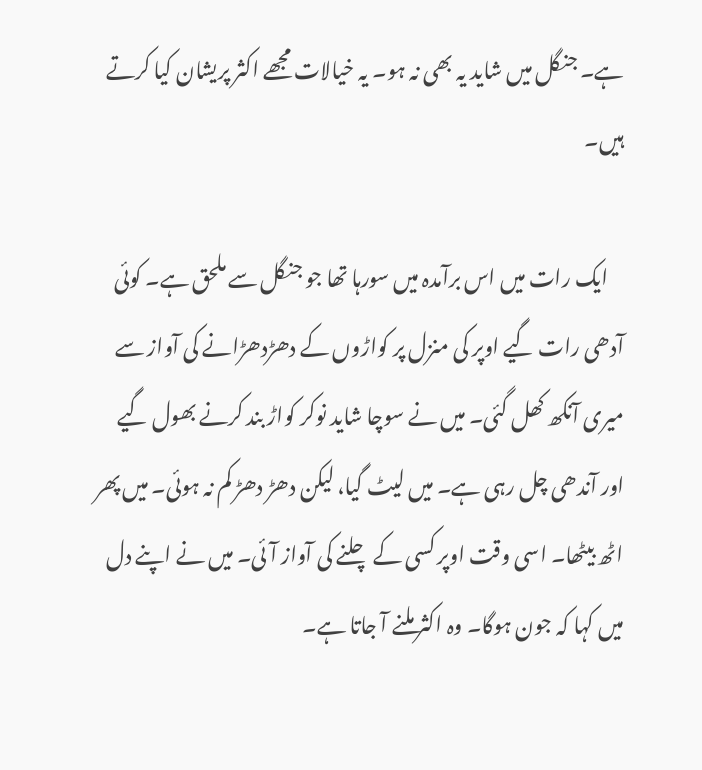ہے۔ جنگل میں شاید یہ بھی نہ ہو۔ یہ خیالات مجھے اکثر پریشان کیا کرتے ہیں۔

    ایک رات میں اس برآمدہ میں سورہا تھا جو جنگل سے ملحق ہے۔ کوئی آدھی رات گیے اوپر کی منزل پر کواڑوں کے دھڑدھڑانے کی آواز سے میری آنکھ کھل گئی۔ میں نے سوچا شاید نوکر کواڑ بند کرنے بھول گیے اور آندھی چل رہی ہے۔ میں لیٹ گیا، لیکن دھڑ دھڑ کم نہ ہوئی۔ میں پھر اٹھ بیٹھا۔ اسی وقت اوپر کسی کے چلنے کی آواز آئی۔ میں نے اپنے دل میں کہا کہ جون ہوگا۔ وہ اکثر ملنے آ جاتا ہے۔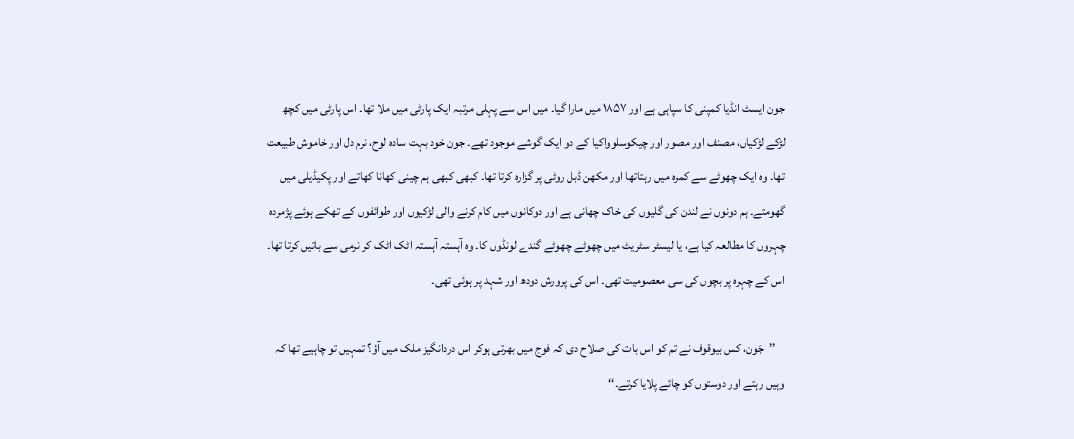جون ایسٹ انڈیا کمپنی کا سپاہی ہے اور ۱۸۵۷ میں مارا گیا۔ میں اس سے پہلی مرتبہ ایک پارٹی میں ملا تھا۔ اس پارٹی میں کچھ لڑکے لڑکیاں، مصنف اور مصور اور چیکوسلوواکیا کے دو ایک گوشے موجود تھے۔ جون خود بہت سادہ لوح، نرم دل اور خاموش طبیعت تھا۔ وہ ایک چھوٹے سے کمرہ میں رہتاتھا اور مکھن ڈبل روٹی پر گزارہ کرتا تھا۔ کبھی کبھی ہم چینی کھانا کھاتے اور پکیڈیلی میں گھومتے۔ ہم دونوں نے لندن کی گلیوں کی خاک چھانی ہے اور دوکانوں میں کام کرنے والی لڑکیوں اور طوائفوں کے تھکے ہوئے پژمردہ چہروں کا مطالعہ کیا ہے، یا لیسٹر سٹریٹ میں چھوٹے چھوٹے گندے لونڈوں کا۔ وہ آہستہ آہستہ اٹک اٹک کر نرمی سے باتیں کرتا تھا۔ اس کے چہرہ پر بچوں کی سی معصومیت تھی۔ اس کی پرورش دودھ اور شہد پر ہوئی تھی۔

    ’’جَون، کس بیوقوف نے تم کو اس بات کی صلاح دی کہ فوج میں بھرتی ہوکر اس دردانگیز ملک میں آؤ؟ تمہیں تو چاہیے تھا کہ وہیں رہتے اور دوستوں کو چائے پلایا کرتے۔‘‘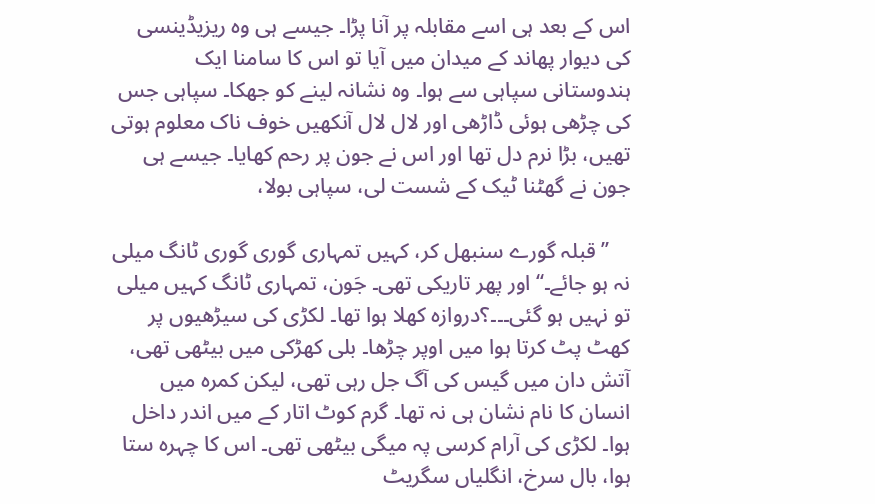اس کے بعد ہی اسے مقابلہ پر آنا پڑا۔ جیسے ہی وہ ریزیڈینسی کی دیوار پھاند کے میدان میں آیا تو اس کا سامنا ایک ہندوستانی سپاہی سے ہوا۔ وہ نشانہ لینے کو جھکا۔ سپاہی جس کی چڑھی ہوئی ڈاڑھی اور لال لال آنکھیں خوف ناک معلوم ہوتی تھیں، بڑا نرم دل تھا اور اس نے جون پر رحم کھایا۔ جیسے ہی جون نے گھٹنا ٹیک کے شست لی، سپاہی بولا،

    ’’قبلہ گورے سنبھل کر، کہیں تمہاری گوری گوری ٹانگ میلی نہ ہو جائے۔‘‘اور پھر تاریکی تھی۔ جَون، تمہاری ٹانگ کہیں میلی تو نہیں ہو گئی۔۔۔؟دروازہ کھلا ہوا تھا۔ لکڑی کی سیڑھیوں پر کھٹ پٹ کرتا ہوا میں اوپر چڑھا۔ بلی کھڑکی میں بیٹھی تھی، آتش دان میں گیس کی آگ جل رہی تھی، لیکن کمرہ میں انسان کا نام نشان ہی نہ تھا۔ گرم کوٹ اتار کے میں اندر داخل ہوا۔ لکڑی کی آرام کرسی پہ میگی بیٹھی تھی۔ اس کا چہرہ ستا ہوا، بال سرخ، انگلیاں سگریٹ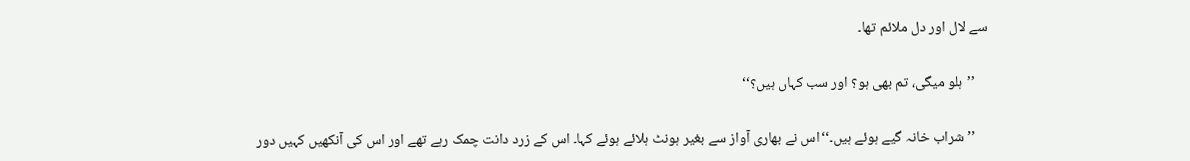سے لال اور دل ملائم تھا۔

    ’’ہلو میگی، تم بھی ہو؟ اور سب کہاں ہیں؟‘‘

    ’’شراب خانہ گیے ہوئے ہیں۔‘‘اس نے بھاری آواز سے بغیر ہونٹ ہلائے ہوئے کہا۔ اس کے زرد دانت چمک رہے تھے اور اس کی آنکھیں کہیں دور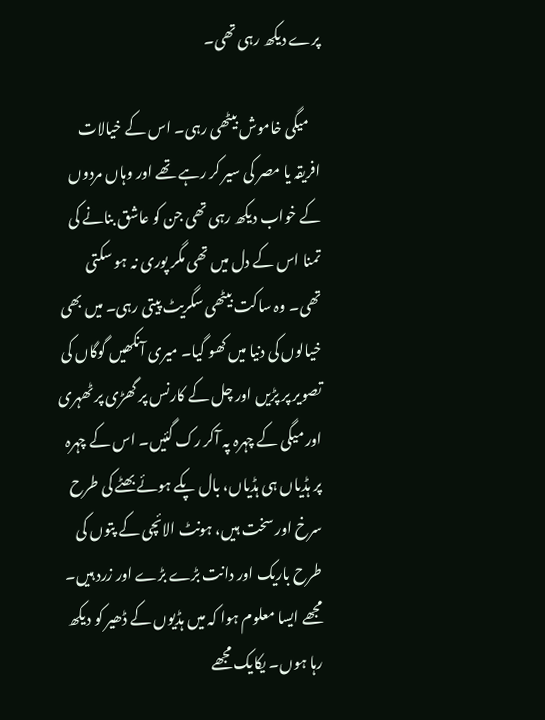پرے دیکھ رہی تھی۔

    میگی خاموش بیٹھی رہی۔ اس کے خیالات افریقہ یا مصر کی سیر کر رہے تھے اور وہاں مردوں کے خواب دیکھ رہی تھی جن کو عاشق بنانے کی تمنا اس کے دل میں تھی مگر پوری نہ ہو سکتی تھی۔ وہ ساکت بیٹھی سگریٹ پیتی رہی۔ میں بھی خیالوں کی دنیا میں کھو گیا۔ میری آنکھیں گوگاں کی تصویر پر پڑیں اور چل کے کارنس پر گھڑی پر ٹھہری اور میگی کے چہرہ پہ آکر رک گئیں۔ اس کے چہرہ پر ہڈیاں ہی ہڈیاں، بال پکے ہوئے بھٹے کی طرح سرخ اور سخت ہیں، ہونٹ الائچی کے پتوں کی طرح باریک اور دانت بڑے بڑے اور زرد ہیں۔ مجھے ایسا معلوم ہوا کہ میں ہڈیوں کے ڈھیر کو دیکھ رہا ہوں۔ یکایک مجھے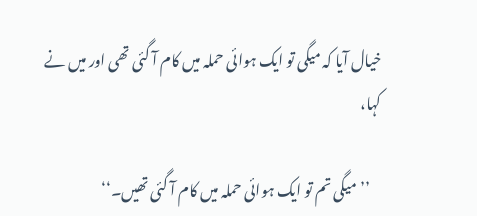خیال آیا کہ میگی تو ایک ہوائی حملہ میں کام آ گئی تھی اور میں نے کہا،

    ’’میگی تم تو ایک ہوائی حملہ میں کام آ گئی تھیں۔‘‘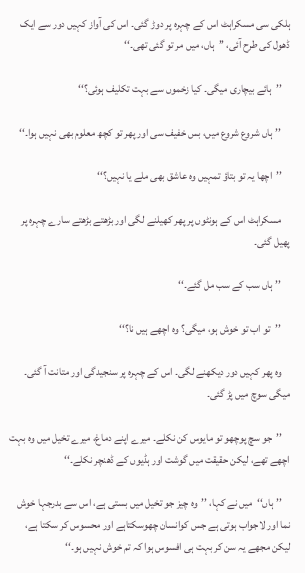ہلکی سی مسکراہٹ اس کے چہرہ پر دوڑ گئی۔ اس کی آواز کہیں دور سے ایک ڈھول کی طرح آئی، ’’ہاں، میں مر تو گئی تھی۔‘‘

    ’’ہائے بیچاری میگی۔ کیا زخموں سے بہت تکلیف ہوئی؟‘‘

    ’’ہاں شروع شروع میں، بس خفیف سی اور پھر تو کچھ معلوم بھی نہیں ہوا۔‘‘

    ’’اچھا یہ تو بتاؤ تمہیں وہ عاشق بھی ملے یا نہیں؟‘‘

    مسکراہٹ اس کے ہونٹوں پر پھر کھیلنے لگی اور بڑھتے بڑھتے سارے چہرہ پر پھیل گئی۔

    ’’ہاں سب کے سب مل گئے۔‘‘

    ’’تو اب تو خوش ہو، میگی؟ وہ اچھے ہیں نا؟‘‘

    وہ پھر کہیں دور دیکھنے لگی۔ اس کے چہرہ پر سنجیدگی اور متانت آ گئی۔ میگی سوچ میں پڑ گئی۔

    ’’جو سچ پوچھو تو مایوس کن نکلے۔ میرے اپنے دماغ، میرے تخیل میں وہ بہت اچھے تھے، لیکن حقیقت میں گوشت اور ہڈیوں کے ڈھنچر نکلے۔‘‘

    ’’ہاں‘‘میں نے کہا، ’’وہ چیز جو تخیل میں بستی ہے، اس سے بدرجہا خوش نما اور لاجواب ہوتی ہے جس کوانسان چھوسکتاہے اور محسوس کر سکتا ہے، لیکن مجھے یہ سن کر بہت ہی افسوس ہوا کہ تم خوش نہیں ہو۔‘‘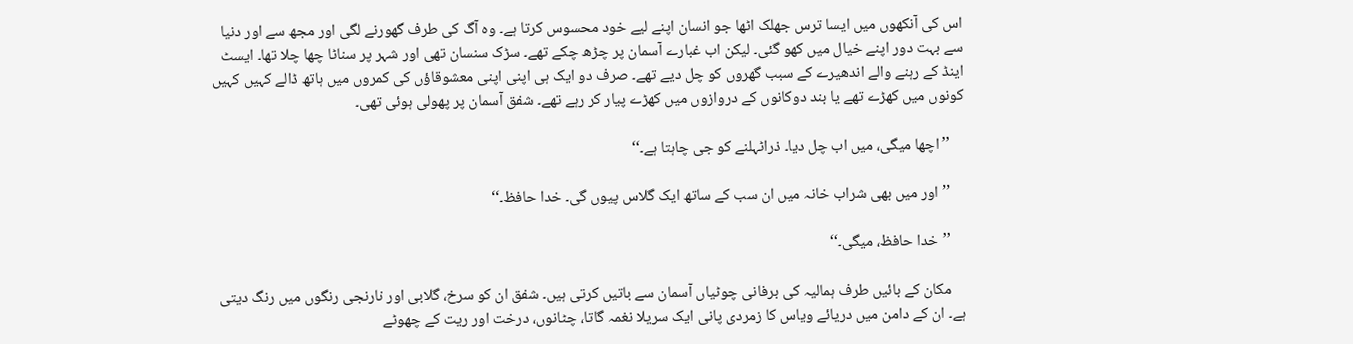اس کی آنکھوں میں ایسا ترس جھلک اٹھا جو انسان اپنے لیے خود محسوس کرتا ہے۔ وہ آگ کی طرف گھورنے لگی اور مجھ سے اور دنیا سے بہت دور اپنے خیال میں کھو گئی۔ لیکن اب غبارے آسمان پر چڑھ چکے تھے۔ سڑک سنسان تھی اور شہر پر سناٹا چھا چلا تھا۔ ایسٹ اینڈ کے رہنے والے اندھیرے کے سبب گھروں کو چل دیے تھے۔ صرف دو ایک ہی اپنی اپنی معشوقاؤں کی کمروں میں ہاتھ ڈالے کہیں کہیں کونوں میں کھڑے تھے یا بند دوکانوں کے دروازوں میں کھڑے پیار کر رہے تھے۔ شفق آسمان پر پھولی ہوئی تھی۔

    ’’اچھا میگی، میں اب چل دیا۔ ذراٹہلنے کو جی چاہتا ہے۔‘‘

    ’’اور میں بھی شراب خانہ میں ان سب کے ساتھ ایک گلاس پیوں گی۔ خدا حافظ۔‘‘

    ’’خدا حافظ، میگی۔‘‘

    مکان کے بائیں طرف ہمالیہ کی برفانی چوٹیاں آسمان سے باتیں کرتی ہیں۔ شفق ان کو سرخ، گلابی اور نارنجی رنگوں میں رنگ دیتی ہے۔ ان کے دامن میں دریائے ویاس کا زمردی پانی ایک سریلا نغمہ گاتا، چٹانوں، درخت اور ریت کے چھوٹے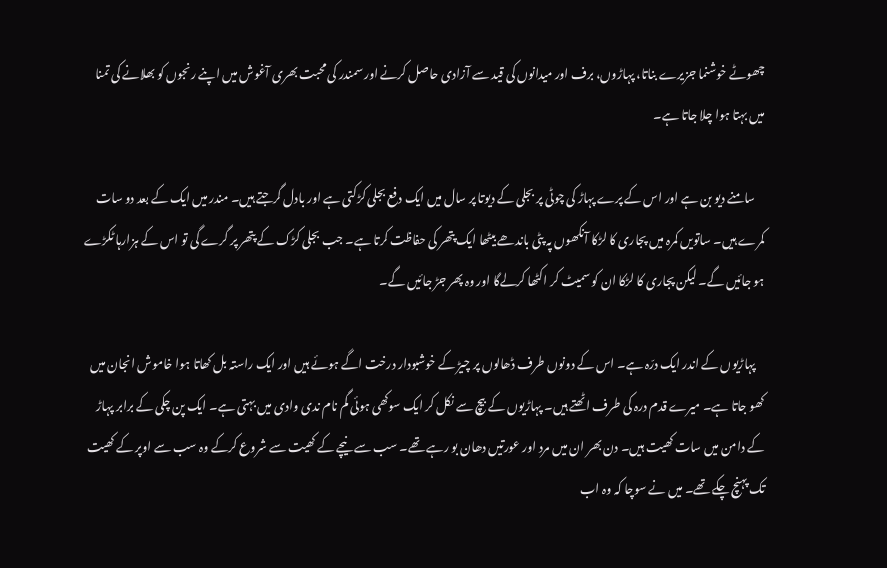چھوٹے خوشنما جزیرے بناتا، پہاڑوں، برف اور میدانوں کی قید سے آزادی حاصل کرنے اور سمندر کی محبت بھری آغوش میں اپنے رنجوں کو بھلانے کی تمنا میں بہتا ہوا چلا جاتا ہے۔

    سامنے دیو بن ہے اور اس کے پرے پہاڑ کی چوٹی پر بجلی کے دیوتا پر سال میں ایک دفع بجلی کڑکتی ہے اور بادل گرجتے ہیں۔ مندر میں ایک کے بعد دو سات کمرے ہیں۔ ساتویں کمرہ میں پجاری کا لڑکا آنکھوں پہ پٹی باندھے بیٹھا ایک پتھر کی حفاظت کرتا ہے۔ جب بجلی کڑک کے پتھر پر گرے گی تو اس کے ہزارہا ٹکڑے ہو جائیں گے۔ لیکن پجاری کا لڑکا ان کو سمیٹ کر اکٹھا کرلےگا اور وہ پھر جڑ جائیں گے۔

    پہاڑیوں کے اندر ایک درّہ ہے۔ اس کے دونوں طرف ڈھالوں پر چیڑ کے خوشبودار درخت اگے ہوئے ہیں اور ایک راستہ بل کھاتا ہوا خاموش انجان میں کھو جاتا ہے۔ میرے قدم درہ کی طرف اٹھتے ہیں۔ پہاڑیوں کے بیچ سے نکل کر ایک سوکھی ہوئی گم نام ندی وادی میں بہتی ہے۔ ایک پن چکی کے برابر پہاڑ کے دامن میں سات کھیت ہیں۔ دن بھر ان میں مرد اور عورتیں دھان بو رہے تھے۔ سب سے نیچے کے کھیت سے شروع کرکے وہ سب سے اوپر کے کھیت تک پہنچ چکے تھے۔ میں نے سوچا کہ وہ اب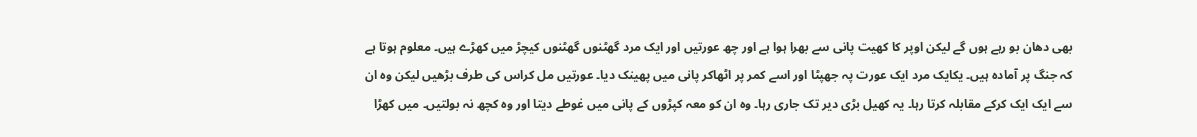بھی دھان بو رہے ہوں گے لیکن اوپر کا کھیت پانی سے بھرا ہوا ہے اور چھ عورتیں اور ایک مرد گھٹنوں گھٹنوں کیچڑ میں کھڑے ہیں۔ معلوم ہوتا ہے کہ جنگ پر آمادہ ہیں۔ یکایک مرد ایک عورت پہ جھپٹا اور اسے کمر پر اٹھاکر پانی میں پھینک دیا۔ عورتیں مل کراس کی طرف بڑھیں لیکن وہ ان سے ایک ایک کرکے مقابلہ کرتا رہا۔ یہ کھیل بڑی دیر تک جاری رہا۔ وہ ان کو معہ کپڑوں کے پانی میں غوطے دیتا اور وہ کچھ نہ بولتیں۔ میں کھڑا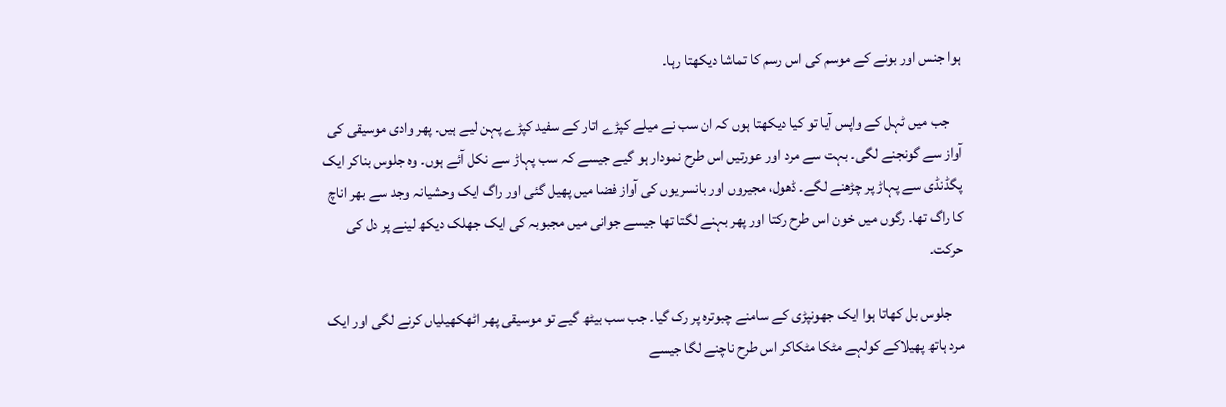ہوا جنس اور بونے کے موسم کی اس رسم کا تماشا دیکھتا رہا۔

    جب میں ٹہل کے واپس آیا تو کیا دیکھتا ہوں کہ ان سب نے میلے کپڑے اتار کے سفید کپڑے پہن لیے ہیں۔ پھر وادی موسیقی کی آواز سے گونجنے لگی۔ بہت سے مرد اور عورتیں اس طرح نمودار ہو گیے جیسے کہ سب پہاڑ سے نکل آئے ہوں۔ وہ جلوس بناکر ایک پگڈنڈی سے پہاڑ پر چڑھنے لگے۔ ڈھول، مجیروں اور بانسریوں کی آواز فضا میں پھیل گئی اور راگ ایک وحشیانہ وجد سے بھر اناچ کا راگ تھا۔ رگوں میں خون اس طرح رکتا اور پھر بہنے لگتا تھا جیسے جوانی میں مجبوبہ کی ایک جھلک دیکھ لینے پر دل کی حرکت۔

    جلوس بل کھاتا ہوا ایک جھونپڑی کے سامنے چبوترہ پر رک گیا۔ جب سب بیٹھ گیے تو موسیقی پھر اٹھکھیلیاں کرنے لگی اور ایک مرد ہاتھ پھیلاکے کولہے مٹکا مٹکاکر اس طرح ناچنے لگا جیسے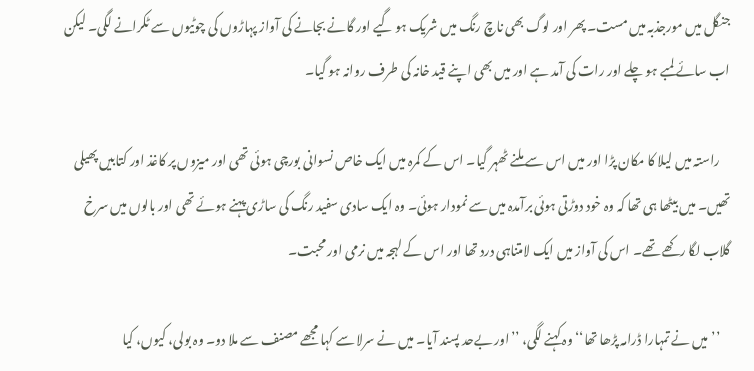جنگل میں مورجذبہ میں مست۔ پھر اور لوگ بھی ناچ رنگ میں شریک ہو گیے اور گانے بجانے کی آواز پہاڑوں کی چوٹیوں سے ٹکرانے لگی۔ لیکن اب سائے لمبے ہو چلے اور رات کی آمد ہے اور میں بھی اپنے قید خانہ کی طرف روانہ ہو گیا۔

    راستہ میں لیلا کا مکان پڑا اور میں اس سے ملنے ٹھہر گیا۔ اس کے کمرہ میں ایک خاص نسوانی بورچی ہوئی تھی اور میزوں پر کاغذ اور کتابیں پھیلی تھیں۔ میں بیٹھا ہی تھا کہ وہ خود دوڑتی ہوئی برآمدہ میں سے نمودار ہوئی۔ وہ ایک سادی سفید رنگ کی ساڑی پہنے ہوئے تھی اور بالوں میں سرخ گلاب لگا رکھے تھے۔ اس کی آواز میں ایک لامتناہی درد تھا اور اس کے لہجہ میں نرمی اور محبت۔

    ’’میں نے تمہارا ڈرامہ پڑھا تھا‘‘ وہ کہنے لگی، ’’اور بےحد پسند آیا۔ میں نے سرلا سے کہا مجھے مصنف سے ملا دو۔ وہ بولی، کیوں، کیا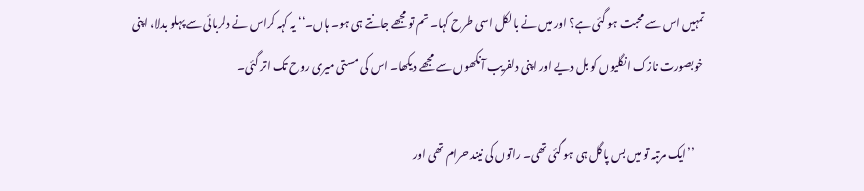تمہیں اس سے محبت ہو گئی ہے؟ اور میں نے بالکل اسی طرح کہا۔ تم تو مجھے جانتے ہی ہو۔ ہاں۔‘‘ یہ کہہ کراس نے دلربائی سے پہلو بدلا، اپنی خوبصورت نازک انگلیوں کو بل دیے اور اپنی دلفریب آنکھوں سے مجھے دیکھا۔ اس کی مستی میری روح تک اتر گئی۔

    ’’ایک مرتبہ تو میں بس پاگل ہی ہو گئی تھی۔ راتوں کی نیند حرام تھی اور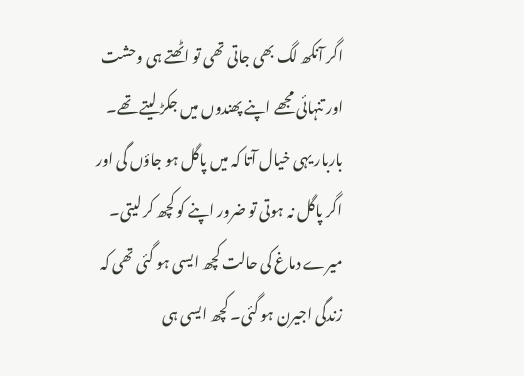اگر آنکھ لگ بھی جاتی تھی تو اٹھتے ہی وحشت اور تنہائی مجھے اپنے پھندوں میں جکڑ لیتے تھے۔ باربار یہی خیال آتا کہ میں پاگل ہو جاؤں گی اور اگر پاگل نہ ہوتی تو ضرور اپنے کو کچھ کر لیتی۔ میرے دماغ کی حالت کچھ ایسی ہو گئی تھی کہ زندگی اجیرن ہو گئی۔ کچھ ایسی ہی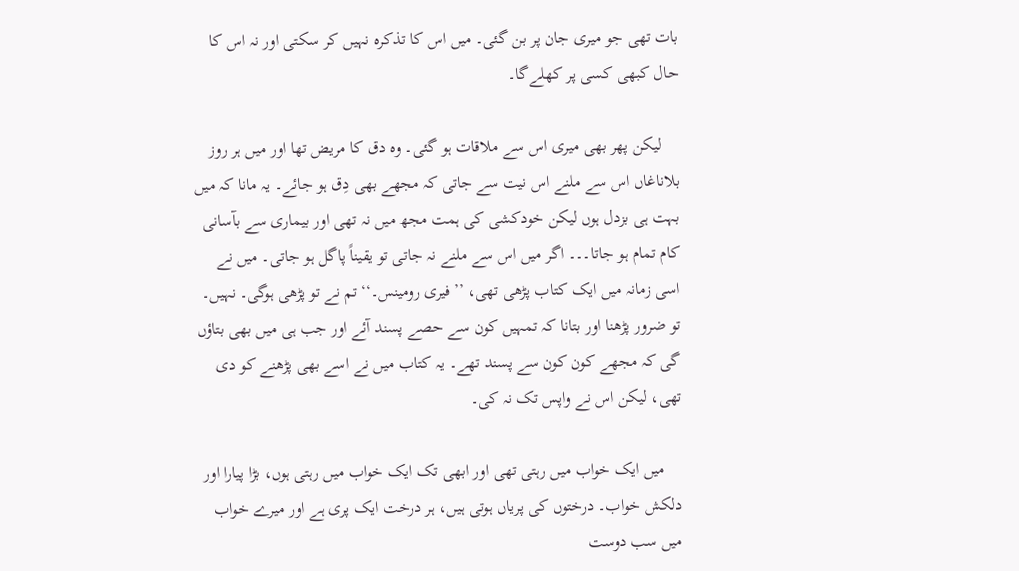بات تھی جو میری جان پر بن گئی۔ میں اس کا تذکرہ نہیں کر سکتی اور نہ اس کا حال کبھی کسی پر کھلےگا۔

    لیکن پھر بھی میری اس سے ملاقات ہو گئی۔ وہ دق کا مریض تھا اور میں ہر روز بلاناغاں اس سے ملنے اس نیت سے جاتی کہ مجھے بھی دِق ہو جائے۔ یہ مانا کہ میں بہت ہی بزدل ہوں لیکن خودکشی کی ہمت مجھ میں نہ تھی اور بیماری سے بآسانی کام تمام ہو جاتا۔۔۔ اگر میں اس سے ملنے نہ جاتی تو یقیناً پاگل ہو جاتی۔ میں نے اسی زمانہ میں ایک کتاب پڑھی تھی، ’’فیری رومینس۔‘‘ تم نے تو پڑھی ہوگی۔ نہیں۔ تو ضرور پڑھنا اور بتانا کہ تمہیں کون سے حصے پسند آئے اور جب ہی میں بھی بتاؤں گی کہ مجھے کون کون سے پسند تھے۔ یہ کتاب میں نے اسے بھی پڑھنے کو دی تھی، لیکن اس نے واپس تک نہ کی۔

    میں ایک خواب میں رہتی تھی اور ابھی تک ایک خواب میں رہتی ہوں، بڑا پیارا اور دلکش خواب۔ درختوں کی پریاں ہوتی ہیں، ہر درخت ایک پری ہے اور میرے خواب میں سب دوست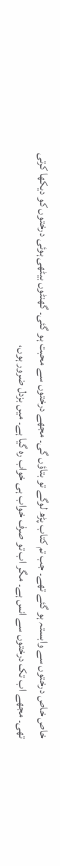خاص خاص درختوں سے وابستہ ہو گئے تھے۔ جب تم کتاب پڑھ لوگے تو بتاؤں گی۔ مجھے درختوں سے محبت ہو گئی۔ گھنٹوں بیٹھی ہوئی درختوں کو دیکھا کرتی تھی۔ مجھے اب تک درختوں سے انس ہے۔ مگر اب تو صرف خواب ہی خواب رہ گیا ہے۔ میں بزدل ضرور ہوں،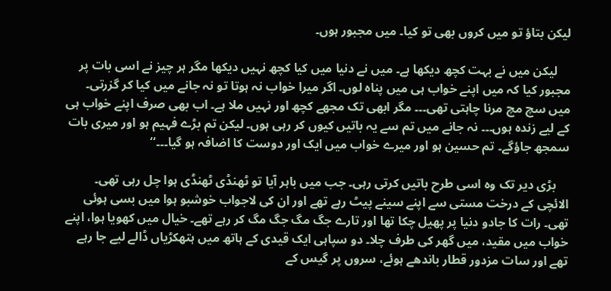لیکن بتاؤ تو میں کروں بھی تو کیا۔ میں مجبور ہوں۔

    لیکن میں نے بہت کچھ دیکھا ہے۔ میں نے دنیا میں کیا کچھ نہیں دیکھا مگر ہر چیز نے اسی بات پر مجبور کیا کہ میں اپنے خواب ہی میں پناہ لوں۔ اگر میرا خواب نہ ہوتا تو نہ جانے میں کیا کر گزرتی۔ میں سچ مچ مرنا چاہتی تھی۔۔۔ مگر ابھی تک مجھے کچھ اور نہیں ملا ہے۔ اب بھی صرف اپنے خواب ہی کے لیے زندہ ہوں۔۔۔ نہ جانے میں تم سے یہ باتیں کیوں کر رہی ہوں۔ لیکن تم بڑے فہیم ہو اور میری بات سمجھ جاؤگے۔ تم حسین ہو اور میرے خواب میں ایک اور دوست کا اضافہ ہو گیا۔۔۔‘‘

    بڑی دیر تک وہ اسی طرح باتیں کرتی رہی۔ جب میں باہر آیا تو ٹھنڈی ٹھنڈی ہوا چل رہی تھی۔ الائچی کے درخت مستی سے اپنے سینے پیٹ رہے تھے اور ان کی لاجواب خوشبو ہوا میں بسی ہوئی تھی۔ رات کا جادو دنیا پر پھیل چکا تھا اور تارے جگ مگ جگ مگ کر رہے تھے۔ خیال میں کھویا ہوا، اپنے خواب میں مقید، میں گھر کی طرف چلا۔ دو سپاہی ایک قیدی کے ہاتھ میں ہتھکڑیاں ڈالے لیے جا رہے تھے اور سات مزدور قطار باندھے ہوئے، سروں پر گیس کے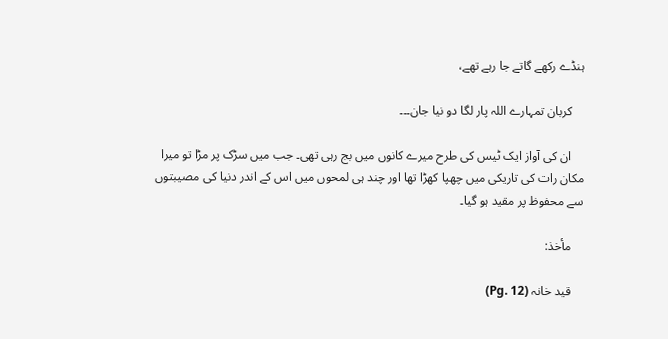ہنڈے رکھے گاتے جا رہے تھے،

    کربان تمہارے اللہ پار لگا دو نیا جان۔۔۔

    ان کی آواز ایک ٹیس کی طرح میرے کانوں میں بج رہی تھی۔ جب میں سڑک پر مڑا تو میرا مکان رات کی تاریکی میں چھپا کھڑا تھا اور چند ہی لمحوں میں اس کے اندر دنیا کی مصیبتوں سے محفوظ پر مقید ہو گیا۔

    مأخذ:

    قید خانہ (Pg. 12)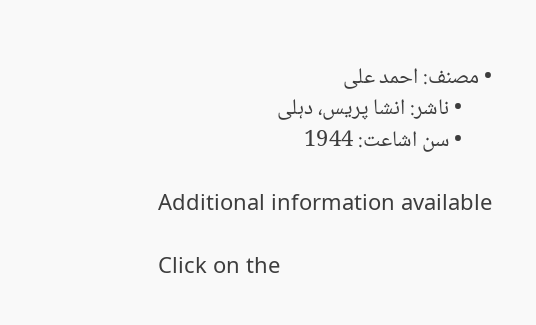• مصنف: احمد علی
      • ناشر: انشا پریس، دہلی
      • سن اشاعت: 1944

    Additional information available

    Click on the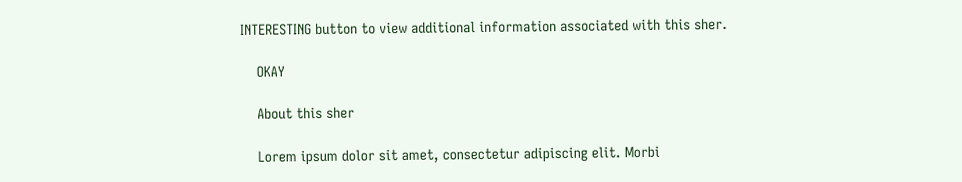INTERESTING button to view additional information associated with this sher.

    OKAY

    About this sher

    Lorem ipsum dolor sit amet, consectetur adipiscing elit. Morbi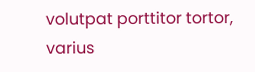volutpat porttitor tortor, varius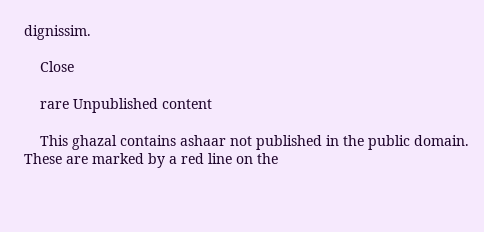dignissim.

    Close

    rare Unpublished content

    This ghazal contains ashaar not published in the public domain. These are marked by a red line on the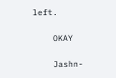left.

    OKAY

    Jashn-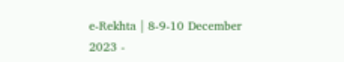e-Rekhta | 8-9-10 December 2023 -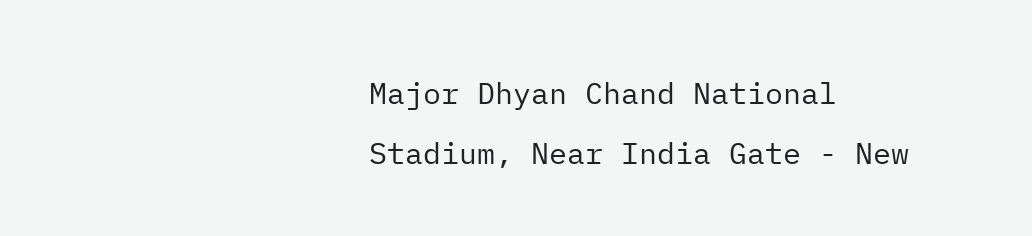Major Dhyan Chand National Stadium, Near India Gate - New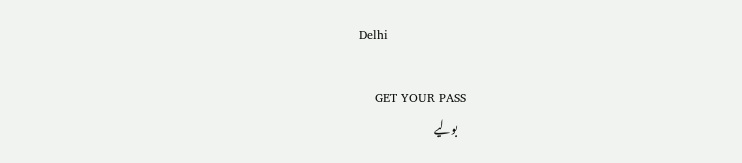Delhi

    GET YOUR PASS
    بولیے